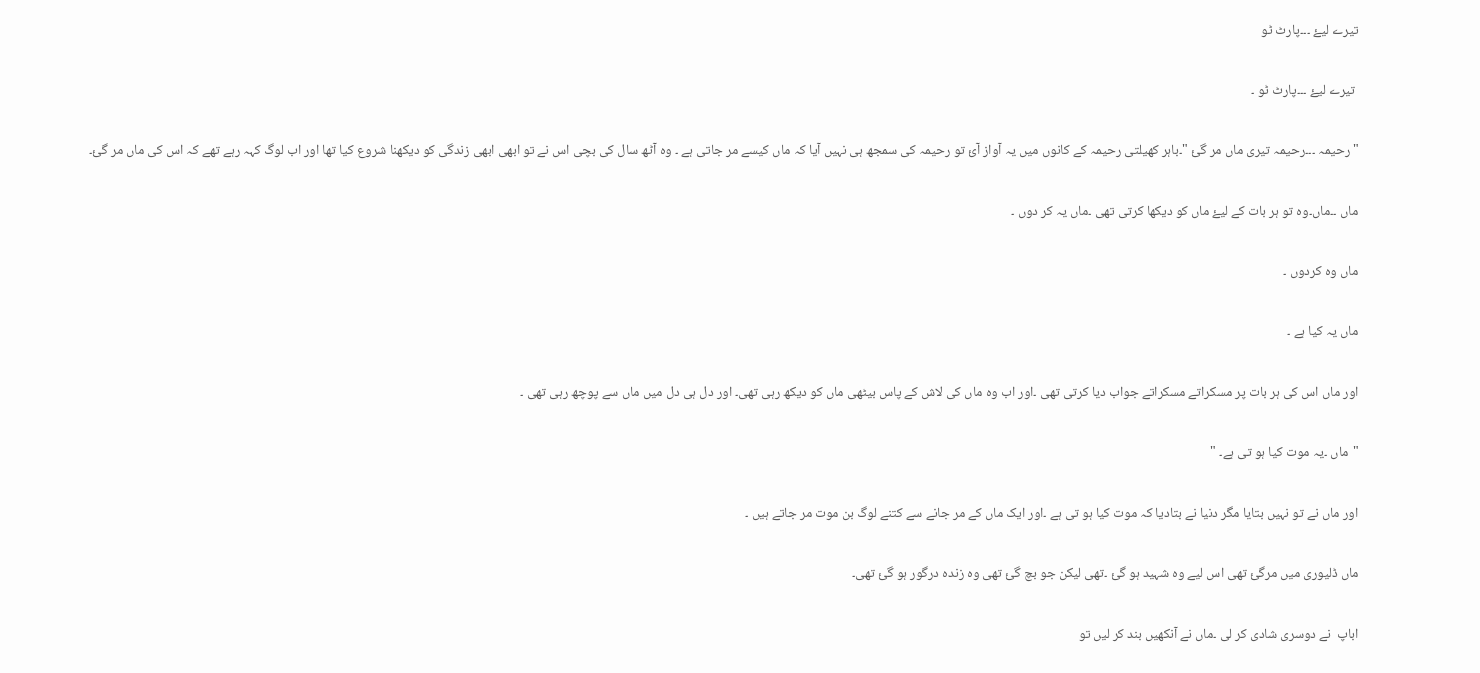تیرے لیۓ ۔۔۔پارٹ ٹو

 تیرے لیۓ ۔۔۔پارٹ ٹو ۔

"رحیمہ ۔۔۔رحیمہ تیری ماں مر گئ "۔باہر کھیلتی رحیمہ کے کانوں میں یہ آواز آئ تو رحیمہ کی سمجھ ہی نہیں آیا کہ ماں کیسے مر جاتی ہے ۔ وہ آٹھ سال کی بچی اس نے تو ابھی ابھی زندگی کو دیکھنا شروع کیا تھا اور اب لوگ کہہ رہے تھے کہ اس کی ماں مر گئ۔

ماں ۔۔ماں۔وہ تو ہر بات کے لیۓ ماں کو دیکھا کرتی تھی ۔ماں یہ کر دوں ۔

ماں وہ کردوں ۔

ماں یہ کیا ہے ۔

اور ماں اس کی ہر بات پر مسکراتے مسکراتے جواب دیا کرتی تھی ۔اور اب وہ ماں کی لاش کے پاس بیٹھی ماں کو دیکھ رہی تھی۔ اور دل ہی دل میں ماں سے پوچھ رہی تھی ۔

"ماں ۔یہ موت کیا ہو تی ہے۔ "

اور ماں نے تو نہیں بتایا مگر دنیا نے بتادیا کہ موت کیا ہو تی ہے ۔اور ایک ماں کے مر جانے سے کتنے لوگ بن موت مر جاتے ہیں ۔

ماں ڈلیوری میں مرگئ تھی اس لیے وہ شہید ہو گئ ۔تھی لیکن جو بچ گئ تھی وہ زندہ درگور ہو گئ تھی۔

اباپ  نے دوسری شادی کر لی ۔ماں نے آنکھیں بند کر لیں تو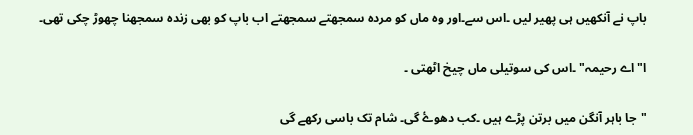باپ نے آنکھیں ہی پھیر لیں ۔اس سے۔اور وہ ماں کو مردہ سمجھتے سمجھتے اب باپ کو بھی زندہ سمجھنا چھوڑ چکی تھی۔

ا"اے رحیمہ" ۔اس کی سوتیلی ماں چیخ اٹھتی ۔

"جا باہر آنگن میں برتن پڑے ہیں ۔کب دھوۓ گی۔ شام تک باسی رکھے گی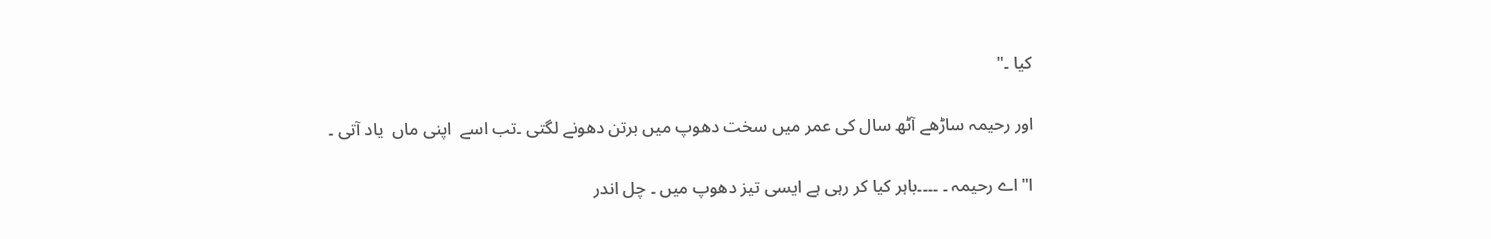کیا ۔"

اور رحیمہ ساڑھے آٹھ سال کی عمر میں سخت دھوپ میں برتن دھونے لگتی ۔تب اسے  اپنی ماں  یاد آتی ۔

ا"اے رحیمہ ۔ ۔۔۔۔باہر کیا کر رہی ہے ایسی تیز دھوپ میں ۔ چل اندر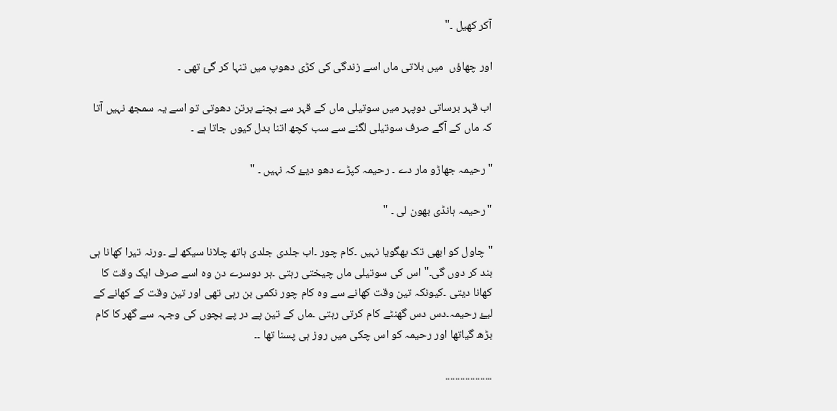آکر کھیل ۔"

اور چھاؤں  میں بلاتی ماں اسے زندگی کی کڑی دھوپ میں تنہا کر گئ تھی ۔

اب قہر برساتی دوپہر میں سوتیلی ماں کے قہر سے بچنے برتن دھوتی تو اسے یہ سمجھ نہیں آتا کہ ماں کے آگے صرف سوتیلی لگنے سے سب کچھ اتنا بدل کیوں جاتا ہے ۔

"رحیمہ جھاڑو مار دے ۔ رحیمہ کپڑے دھو دیۓ کہ نہیں ۔ "

"رحیمہ ہانڈی بھون لی ۔ "

"چاول کو ابھی تک بھگویا نہیں ۔کام چور ۔اب جلدی جلدی ہاتھ چلانا سیکھ لے ۔ورنہ تیرا کھانا ہی بند کر دوں گی۔" اس کی سوتیلی ماں چیختی رہتی ۔ہر دوسرے دن وہ اسے صرف ایک وقت کا کھانا دیتی ۔کیونکہ تین وقت کھانے سے وہ کام چور نکمی بن رہی تھی اور تین وقت کے کھانے کے لیۓ رحیمہ۔دس دس گھنٹے کام کرتی رہتی ۔ماں کے تین پے در پے بچوں کی وجہہ سے گھر کا کام بڑھ گیاتھا اور رحیمہ کو اس چکی میں روز ہی پسنا تھا ۔۔

...................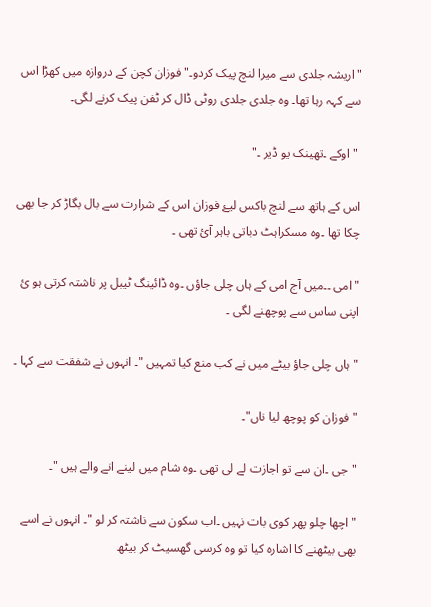"اریشہ جلدی سے میرا لنچ پیک کردو۔" فوزان کچن کے دروازہ میں کھڑا اس سے کہہ رہا تھا۔ وہ جلدی جلدی روٹی ڈال کر ٹفن پیک کرنے لگی۔

 "اوکے ۔تھینک یو ڈیر ۔"

اس کے ہاتھ سے لنچ باکس لیۓ فوزان اس کے شرارت سے بال بگاڑ کر جا بھی چکا تھا ۔وہ مسکراہٹ دباتی باہر آئ تھی ۔

"امی ۔۔میں آج امی کے ہاں چلی جاؤں ۔وہ ڈائینگ ٹیبل پر ناشتہ کرتی ہو ئ  اپنی ساس سے پوچھنے لگی ۔

"ہاں چلی جاؤ بیٹے میں نے کب منع کیا تمہیں "۔ انہوں نے شفقت سے کہا ۔

"فوزان کو پوچھ لیا ناں"۔

"جی ۔ان سے تو اجازت لے لی تھی ۔وہ شام میں لینے انے والے ہیں "۔

"اچھا چلو پھر کوی بات نہیں ۔اب سکون سے ناشتہ کر لو "۔ انہوں نے اسے بھی بیٹھنے کا اشارہ کیا تو وہ کرسی گھسیٹ کر بیٹھ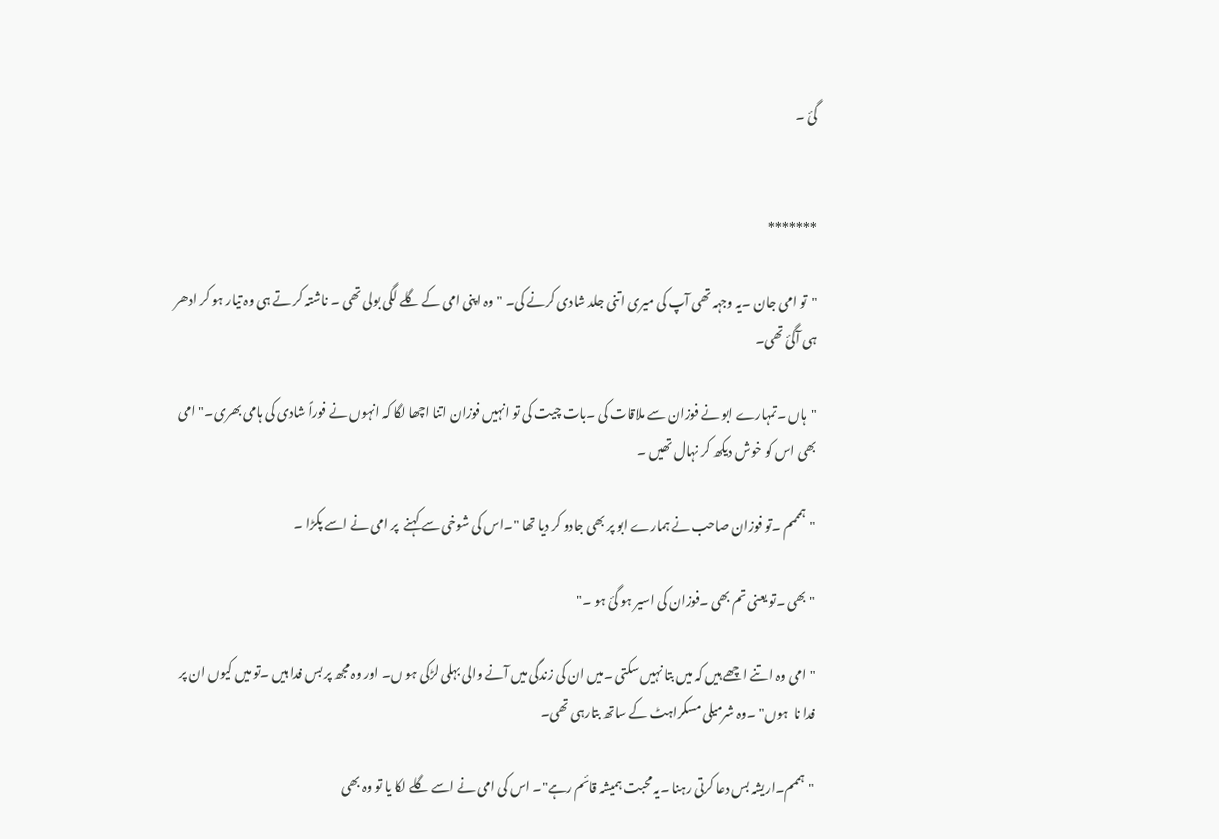گئ ۔


*******

"تو امی جان ۔یہ وجہہ تھی آپ کی میری اتنی جلد شادی کرنے کی۔ "وہ اپنی امی کے گلے لگی بولی تھی ۔ ناشتہ کر تے ہی وہ تیار ہو کر ادھر ہی آگئ تھی۔

"ہاں ۔تمہارے ابو نے فوزان سے ملاقات کی ۔بات چیت کی تو انہیں فوزان اتنا اچھا لگا کہ انہوں نے فوراً شادی کی ہامی بھری۔" امی بھی اس کو خوش دیکھ کر نہال تھیں ۔

"ہمممم ۔تو فوزان صاحب نے ہمارے ابو پر بھی جادو کر دیا تھا "۔اس کی شوخی سے کہنے  پر امی نے اسے پکڑا ۔

"بھی ۔تو یعنی تم بھی ۔فوزان کی اسیر ہو گئ ہو ۔"

"امی وہ اتنے اچھے ہیں کہ میں بتا نہیں سکتی ۔میں ان کی زندگی میں آنے والی بہلی لڑکی ہو ں۔ اور وہ مجھ پر بس فدا ہیں ۔تو میں کیوں ان پر فدا نا  ہوں" ۔وہ شرمیلی مسکراہٹ کے ساتھ بتارہی تھی۔

"ہممم۔اریشہ بس دعا کرتی رہنا ۔یہ محبت ہمیشہ قائم رہے"۔ اس کی امی نے اسے گلے لکا یا تو وہ بھی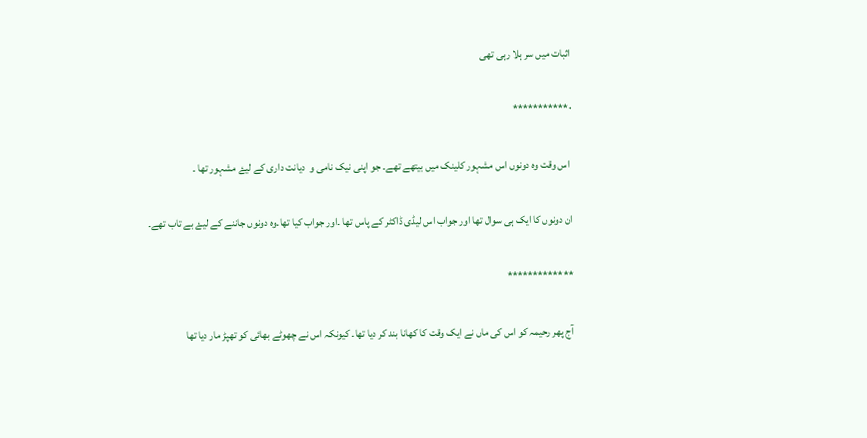اثبات میں سر ہلا رہی تھی

۰***********

 اس وقت وہ دونوں اس مشہور کلینک میں بیتھے تھے۔ جو اپنی نیک نامی و  دیانت داری کے لیۓ مشہور تھا ۔

ان دونوں کا ایک ہی سوال تھا اور جواب اس لیڈی ڈاکٹر کے پاس تھا ۔اور جواب کیا تھا۔وہ دونوں جاننے کے لیۓ بے تاب تھے۔

*************

آج پھر رحیمہ کو اس کی ماں نے ایک وقت کا کھانا بند کر دیا تھا۔ کیونکہ اس نے چھوٹے بھائی کو تھپڑ مار دیا تھا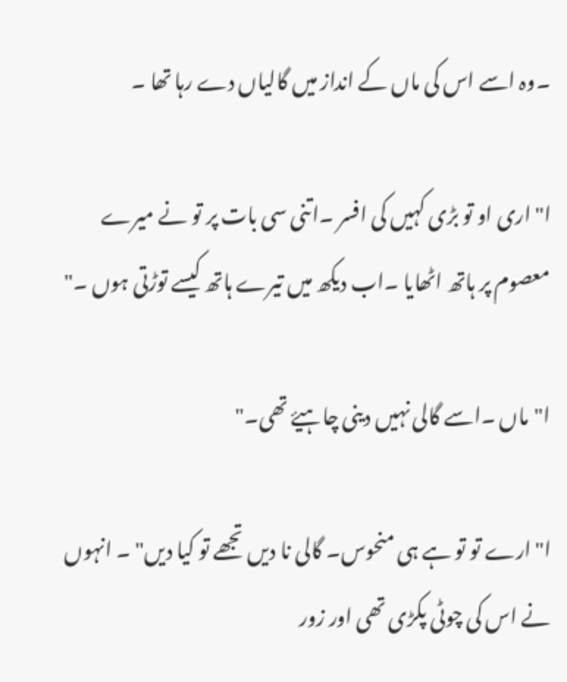۔وہ اسے اس کی ماں کے انداز میں گالیاں دے رہا تھا ۔

ا"اری او تو بڑی کہیں کی افسر ۔اتنی سی بات پر تو نے میرے معصوم پر ہاتھ اٹھایا ۔اب دیکھ میں تیرے ہاتھ کیسے توڑتی ہوں ۔"

ا"ماں ۔اسے گالی نہیں دینی چاہیۓ تھی۔"

ا"ارے تو تو ہے ہی منحوس۔ گالی نا دیں تجھے تو کیا دیں" ۔ انہوں نے اس کی چوٹی پکڑی تھی اور زور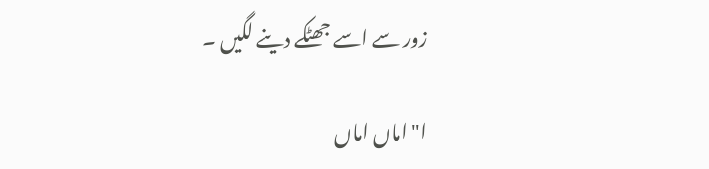زور سے اسے جھٹکے دینے لگیں ۔

ا"اماں اماں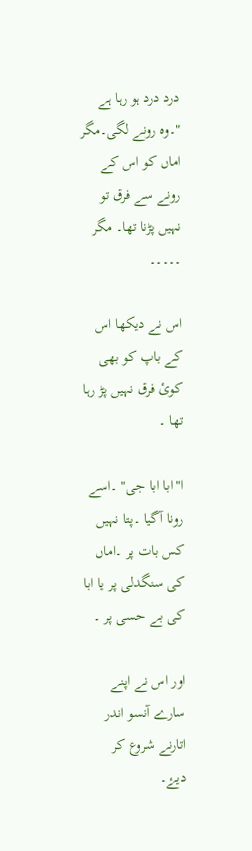درد درد ہو رہا ہے "۔وہ رونے لگی۔مگر اماں کو اس کے رونے سے فرق تو نہیں پڑنا تھا۔ مگر ۔۔۔۔۔

اس نے دیکھا اس کے باپ کو بھی کوئ فرق نہیں پڑ رہا تھا ۔

ا"ابا ابا جی" ۔اسے رونا آگیا ۔پتا نہیں کس بات پر ۔اماں کی سنگدلی پر یا ابا کی بے حسی پر ۔

اور اس نے اپنے سارے آنسو اندر اتارنے شروع کر دیۓ۔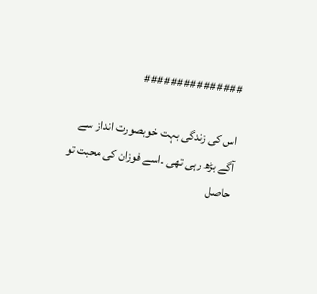###############

اس کی زندگی بہت خوبصورت انداز سے آگے بڑھ رہی تھی ۔اسے فوزان کی محبت تو حاصل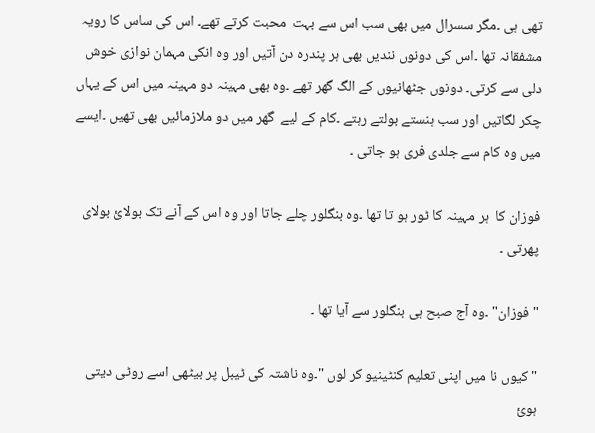تھی ہی ۔مگر سسرال میں بھی سب اس سے بہت  محبت کرتے تھے۔ اس کی ساس کا رویہ مشفقانہ تھا ۔اس کی دونوں نندیں بھی ہر پندرہ دن آتیں اور وہ انکی مہمان نوازی خوش دلی سے کرتی۔ دونوں جٹھانیوں کے الگ گھر تھے ۔وہ بھی مہینہ دو مہینہ میں اس کے یہاں چکر لگاتیں اور سب ہنستے بولتے رہتے ۔کام کے لیے  گھر میں دو ملازمائیں بھی تھیں ۔ایسے میں وہ کام سے جلدی فری ہو جاتی ۔

فوزان کا  ہر مہینہ کا ٹور ہو تا تھا ۔وہ بنگلور چلے جاتا اور وہ اس کے آنے تک بولائ بولای پھرتی ۔

"فوزان" ۔وہ آج صبح ہی بنگلور سے آیا تھا ۔

"کیوں نا میں اپنی تعلیم کنٹینیو کر لوں "۔وہ ناشتہ کی ٹیبل پر بیٹھی اسے روٹی دیتی ہوئ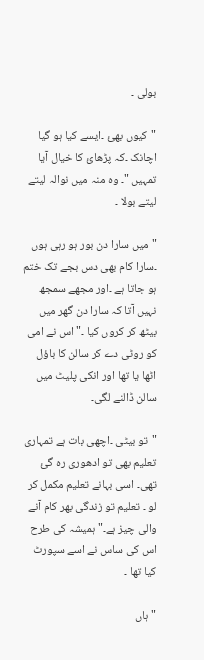بولی ۔

"کیوں بھئ ۔ایسے کیا ہو گیا اچانک ۔کہ پڑھائ کا خیال آیا تمہیں "۔ وہ منہ میں نوالہ لیتے لیتے بولا ۔

"میں سارا دن بور ہو رہی ہوں ۔سارا کام بھی دس بجے تک ختم ہو جاتا ہے ۔اور مجھے سمجھ  نہیں آتا کہ سارا دن گھر میں بیٹھ کر کروں کیا ۔"اس نے امی کو روٹی دے کر سالن کا باؤل اٹھا یا تھا اور انکی پلیٹ میں سالن ڈالنے لگی۔

"تو بیٹی ۔اچھی بات ہے تمہاری تعلیم بھی تو ادھوری رہ گئ تھی۔ اسی بہانے تعلیم مکمل کر لو ۔ تعلیم تو زندگی بھر کام آنے والی چیز ہے۔" ہمیشہ کی طرح اس کی ساس نے اسے سپورٹ کیا تھا ۔

"ہاں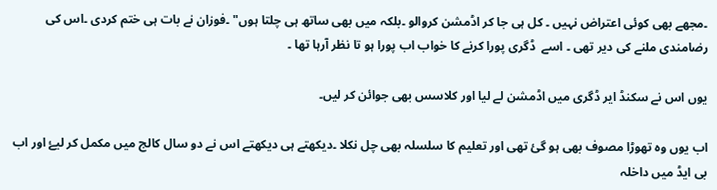۔مجھے بھی کوئی اعتراض نہیں ۔ کل ہی جا کر اڈمشن کروالو ۔بلکہ میں بھی ساتھ ہی چلتا ہوں" ۔فوزان نے بات ہی ختم کردی ۔اس کی رضامندی ملنے کی دیر تھی ۔ اسے  ڈگری پورا کرنے کا خواب اب پورا ہو تا نظر آرہا تھا ۔

یوں اس نے سکنڈ ایر ڈگری میں اڈمشن لے لیا اور کلاسس بھی جوائن کر لیں۔

اب یوں وہ تھوڑا مصوف بھی ہو گئ تھی اور تعلیم کا سلسلہ بھی چل نکلا ۔دیکھتے ہی دیکھتے اس نے دو سال کالج میں مکمل کر لیۓ اور اب بی ایڈ میں داخلہ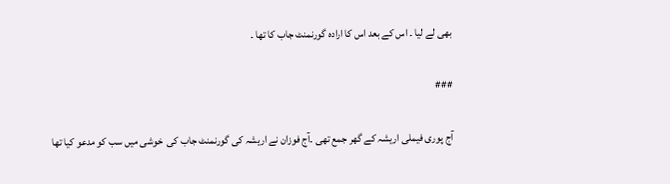بھی لے لیا ۔ اس کے بعد اس کا ارادہ گورنمنٹ جاب کا تھا ۔

###

آج پوری فیملی اریشہ کے گھر جمع تھی ۔آج فوزان نے اریشہ کی گورنمنٹ جاب کی  خوشی میں سب کو مدعو کیا تھا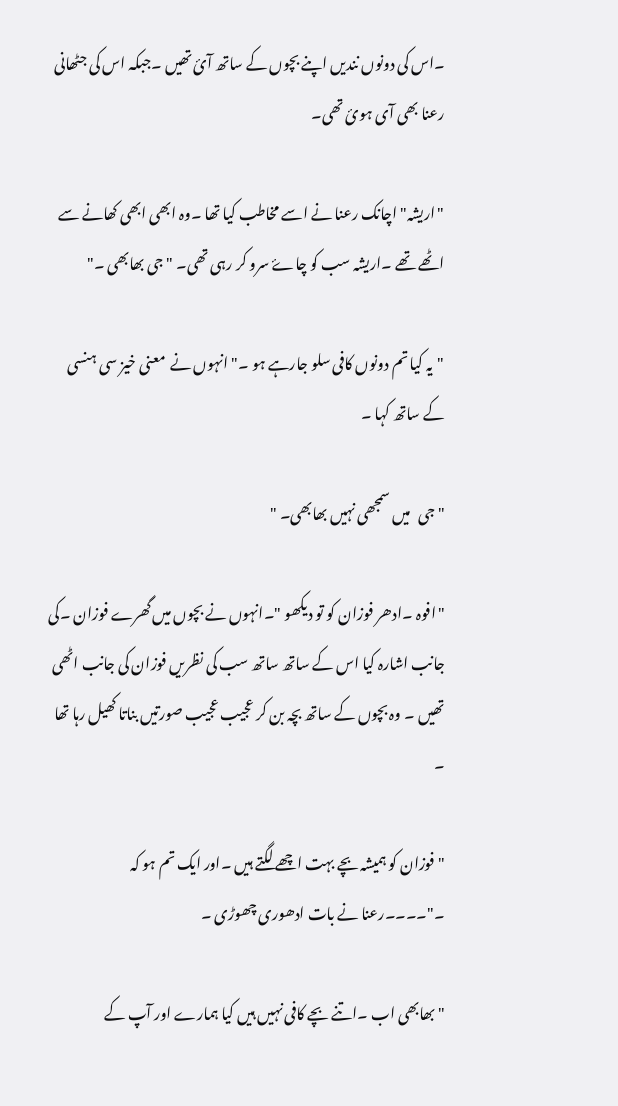۔اس کی دونوں نندیں اپنے بچوں کے ساتھ آئ تھیں ۔جبکہ اس کی جٹھانی رعنا بھی آی ہوئ تھی۔

"اریشہ" اچانک رعنا نے اسے مخاطب کیا تھا ۔وہ ابھی ابھی کھانے سے  اٹھے تھے ۔اریشہ سب کو چاۓ سرو کر رہی تھی۔ "جی بھابھی ۔"

"یہ کیا تم دونوں کافی سلو جارہے ہو ۔" انہوں نے  معنی خیز سی ہنسی کے ساتھ کہا ۔

"جی   میں سمجھی نہیں بھابھی۔ "

"افوہ ۔ادھر فوزان کو تو دیکھو "۔انہوں نے بچوں میں گھرے فوزان ۔کی جانب اشارہ کیا اس کے ساتھ ساتھ سب کی نظریں فوزان کی جانب اٹھی تھیں ۔ وہ بچوں کے ساتھ بچہ بن کر عجیب عجیب صورتیں بناتا کھیل رہا تھا ۔

"فوزان کو ہمیشہ بچے بہت اچھے لگتے ہیں ۔اور ایک تم ہو کہ ۔"۔۔۔۔رعنا نے بات ادھوری چھوڑی ۔

" بھابھی اب ۔اتنے بچے کافی نہیں ہیں کیا ہمارے اور آپ کے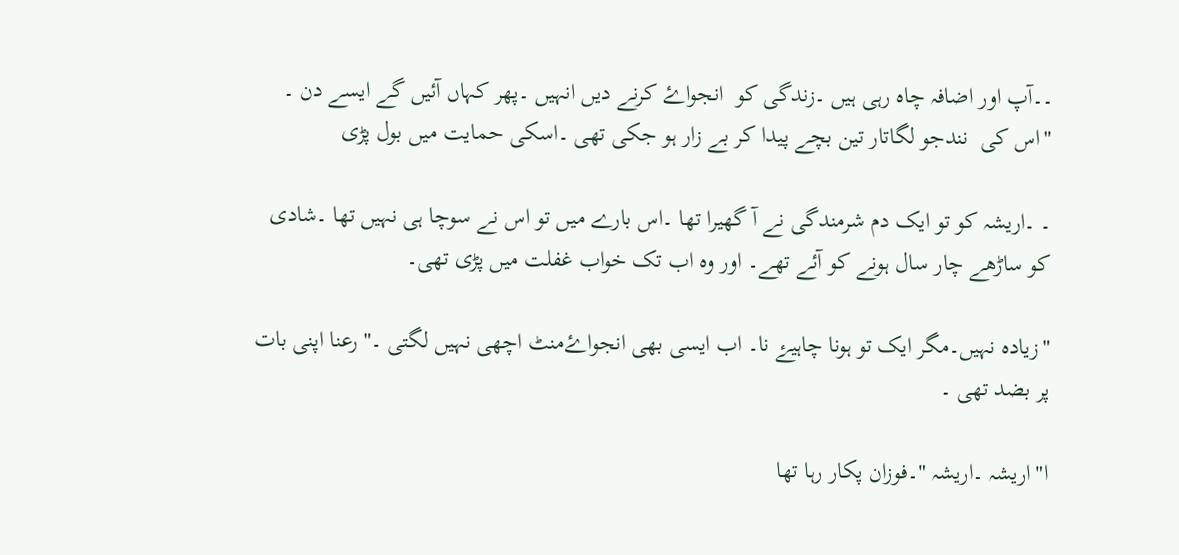۔۔آپ اور اضافہ چاہ رہی ہیں ۔زندگی کو  انجواۓ کرنے دیں انہیں ۔پھر کہاں آئیں گے ایسے دن ۔ "اس کی  نندجو لگاتار تین بچے پیدا کر بے زار ہو جکی تھی ۔اسکی حمایت میں بول پڑی

۔ ۔اریشہ کو تو ایک دم شرمندگی نے آ گھیرا تھا ۔اس بارے میں تو اس نے سوچا ہی نہیں تھا ۔شادی کو ساڑھے چار سال ہونے کو آئے تھے۔ اور وہ اب تک خواب غفلت میں پڑی تھی۔

"زیادہ نہیں۔مگر ایک تو ہونا چاہیۓ نا۔ اب ایسی بھی انجواۓمنٹ اچھی نہیں لگتی ۔" رعنا اپنی بات پر بضد تھی ۔

ا"اریشہ ۔اریشہ "۔فوزان پکار رہا تھا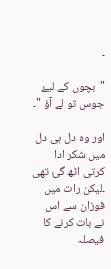۔

"بچوں کے لیۓ جوس تو لے آؤ "۔

اور وہ دل ہی دل میں شکر ادا کرتی اٹھ گئ تھی ۔لیکن رات میں فوزان سے اس  نے بات کرنے کا فیصلہ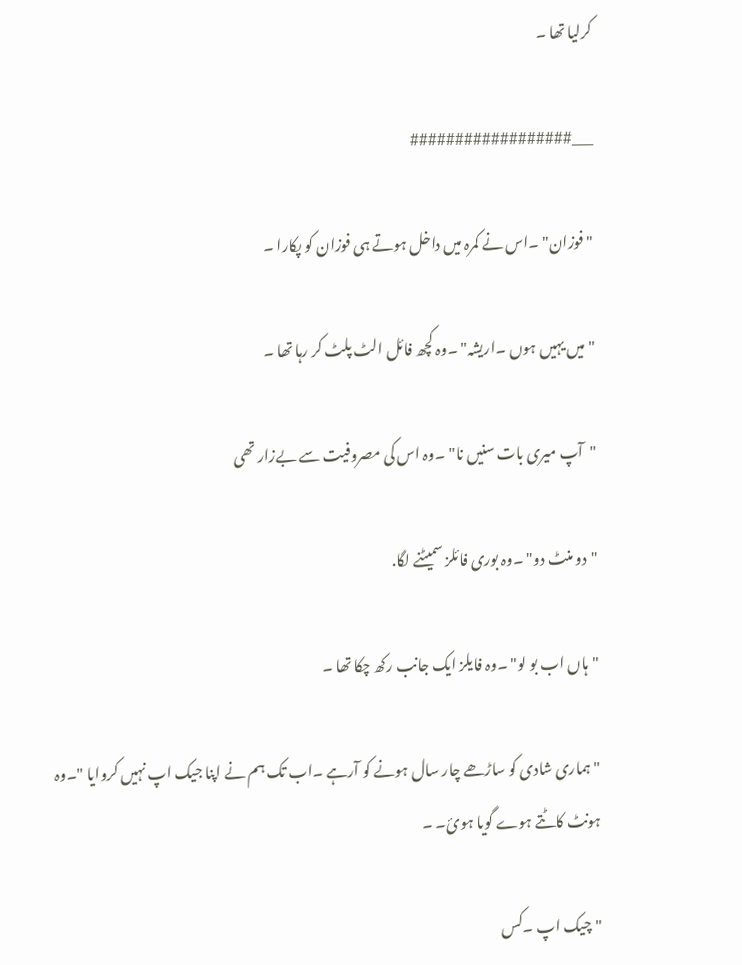کرلیا تھا ۔

___##################

"فوزان" ۔اس نے کمرہ میں داخل ہوتے ہی فوزان کو پکارا ۔

"میں یہیں ہوں ۔اریشہ" ۔وہ کچھ فائل الٹ پلٹ کر رہا تھا ۔

"آپ میری بات سنیں نا" ۔وہ اس کی مصروفیت سے بےزار تھی

"دو منٹ دو" ۔وہ بوری فائلز سمیٹنے لگا.

"ہاں اب بو لو" ۔وہ فایلز ایک جانب رکھ چکا تھا ۔

"ہماری شادی کو ساڑھے چار سال ہونے کو آرہے ۔اب تک ہم نے اپنا جیک اپ نہیں کروایا "۔وہ ہونٹ کاٹتے ہوے گویا ہوئ۔ ۔

"چیک اپ ۔کس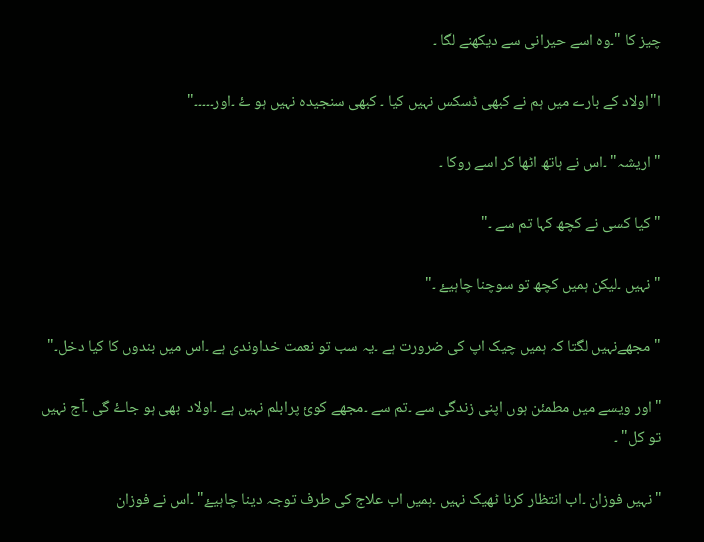چیز کا "۔وہ اسے حیرانی سے دیکھنے لگا ۔

ا"اولاد کے بارے میں ہم نے کبھی ڈسکس نہیں کیا ۔ کبھی سنجیدہ نہیں ہو ۓ ۔اور۔۔۔۔۔"

" اریشہ" ۔اس نے ہاتھ اٹھا کر اسے روکا ۔

"کیا کسی نے کچھ کہا تم سے ۔"

" نہیں ۔لیکن ہمیں کچھ تو سوچنا چاہیۓ ۔"

"مجھےنہیں لگتا کہ ہمیں چیک اپ کی ضرورت ہے ۔یہ سب تو نعمت خداوندی ہے ۔اس میں بندوں کا کیا دخل۔"

"اور ویسے میں مطمئن ہوں اپنی زندگی سے ۔تم سے ۔مجھے کوئ پرابلم نہیں ہے ۔اولاد  بھی ہو جاۓ گی ۔آج نہیں تو کل" ۔

"نہیں فوزان ۔اب انتظار کرنا ٹھیک نہیں ۔ہمیں اب علاج کی طرف توجہ دینا چاہیۓ" ۔اس نے فوزان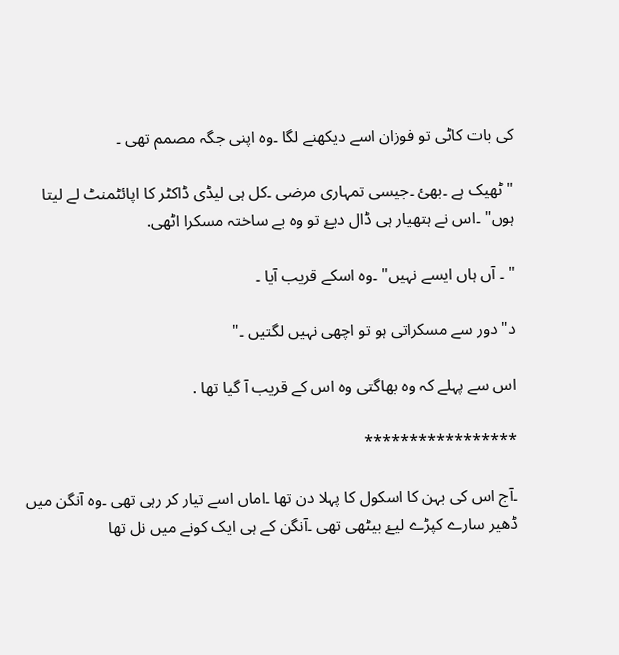کی بات کاٹی تو فوزان اسے دیکھنے لگا ۔وہ اپنی جگہ مصمم تھی ۔

"ٹھیک ہے ۔بھئ ۔جیسی تمہاری مرضی ۔کل ہی لیڈی ڈاکٹر کا اپائٹمنٹ لے لیتا ہوں" ۔اس نے ہتھیار ہی ڈال دیۓ تو وہ بے ساختہ مسکرا اٹھی.

" ۔ آں ہاں ایسے نہیں" ۔وہ اسکے قریب آیا ۔

د"دور سے مسکراتی ہو تو اچھی نہیں لگتیں ۔"

اس سے پہلے کہ وہ بھاگتی وہ اس کے قریب آ گیا تھا .

*****************

۔آج اس کی بہن کا اسکول کا پہلا دن تھا ۔اماں اسے تیار کر رہی تھی ۔وہ آنگن میں ڈھیر سارے کپڑے لیۓ بیٹھی تھی ۔آنگن کے ہی ایک کونے میں نل تھا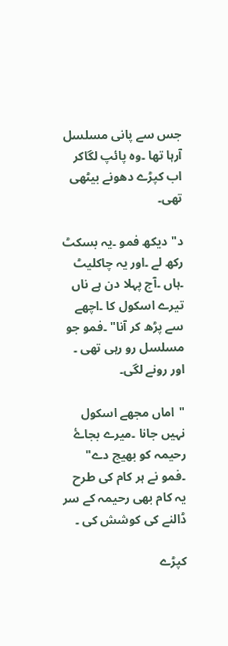جس سے پانی مسلسل آرہا تھا ۔وہ پائپ لگاکر اب کپڑے دھونے بیٹھی تھی۔

د"دیکھ فمو ۔یہ بسکٹ رکھ لے ۔اور یہ چاکلیٹ ۔ہاں ۔آج پہلا دن ہے ناں تیرے اسکول کا ۔اچھے سے پڑھ کر آنا" ۔فمو جو مسلسل رو رہی تھی ۔ اور رونے لگی۔

"اماں مجھے اسکول نہیں جانا ۔میرے بجاۓ رحیمہ کو بھیج دے" ۔فمو نے ہر کام کی طرح یہ کام بھی رحیمہ کے سر ڈالنے کی کوشش کی ۔

کپڑے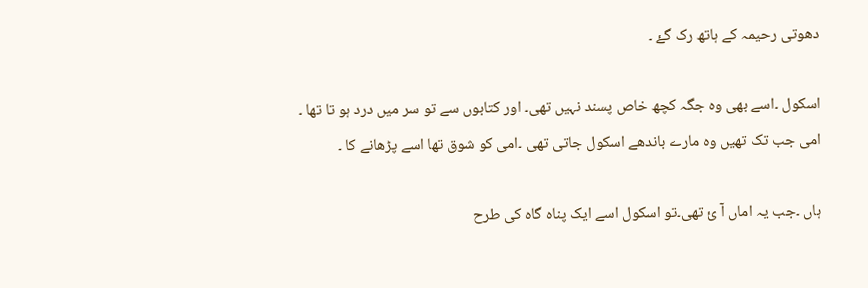دھوتی رحیمہ کے ہاتھ رک گۓ ۔

اسکول ۔اسے بھی وہ جگہ کچھ خاص پسند نہیں تھی۔ اور کتابوں سے تو سر میں درد ہو تا تھا ۔ امی جب تک تھیں وہ مارے باندھے اسکول جاتی تھی ۔امی کو شوق تھا اسے پڑھانے کا ۔

ہاں ۔جب یہ اماں آ ئ تھی۔تو اسکول اسے ایک پناہ گاہ کی طرح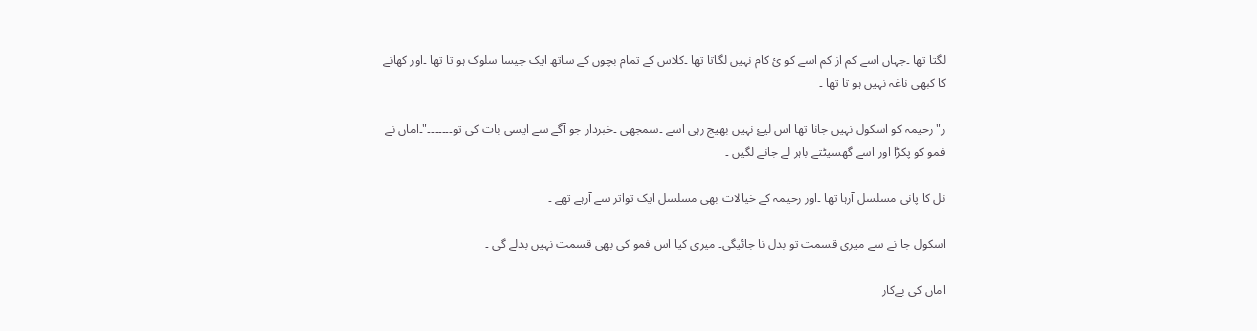لگتا تھا ۔جہاں اسے کم از کم اسے کو ئ کام نہیں لگاتا تھا ۔کلاس کے تمام بچوں کے ساتھ ایک جیسا سلوک ہو تا تھا ۔اور کھانے کا کبھی ناغہ نہیں ہو تا تھا ۔

ر"رحیمہ کو اسکول نہیں جانا تھا اس لیۓ نہیں بھیج رہی اسے ۔سمجھی ۔خبردار جو آگے سے ایسی بات کی تو۔۔۔۔۔۔۔"۔اماں نے فمو کو پکڑا اور اسے گھسیٹتے باہر لے جانے لگیں ۔

نل کا پانی مسلسل آرہا تھا ۔اور رحیمہ کے خیالات بھی مسلسل ایک تواتر سے آرہے تھے ۔

اسکول جا نے سے میری قسمت تو بدل نا جائیگی۔ میری کیا اس فمو کی بھی قسمت نہیں بدلے گی ۔

اماں کی بےکار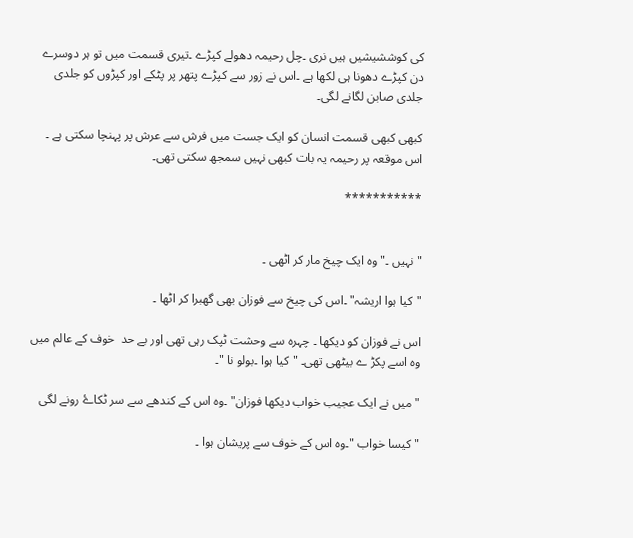کی کوششیشیں ہیں نری ۔چل رحیمہ دھولے کپڑے ۔تیری قسمت میں تو ہر دوسرے دن کپڑے دھونا ہی لکھا ہے ۔اس نے زور سے کپڑے پتھر پر پٹکے اور کپڑوں کو جلدی جلدی صابن لگانے لگی۔

کبھی کبھی قسمت انسان کو ایک جست میں فرش سے عرش پر پہنچا سکتی ہے ۔ اس موقعہ پر رحیمہ یہ بات کبھی نہیں سمجھ سکتی تھی۔

***********


"نہیں ۔"وہ ایک چیخ مار کر اٹھی ۔

"کیا ہوا اریشہ" ۔اس کی چیخ سے فوزان بھی گھبرا کر اٹھا ۔

اس نے فوزان کو دیکھا ۔ چہرہ سے وحشت ٹپک رہی تھی اور بے حد  خوف کے عالم میں وہ اسے پکڑ ے بیٹھی تھی۔ "کیا ہوا ۔بولو نا "۔

"میں نے ایک عجیب خواب دیکھا فوزان" ۔وہ اس کے کندھے سے سر ٹکاۓ رونے لگی

"کیسا خواب "۔وہ اس کے خوف سے پریشان ہوا ۔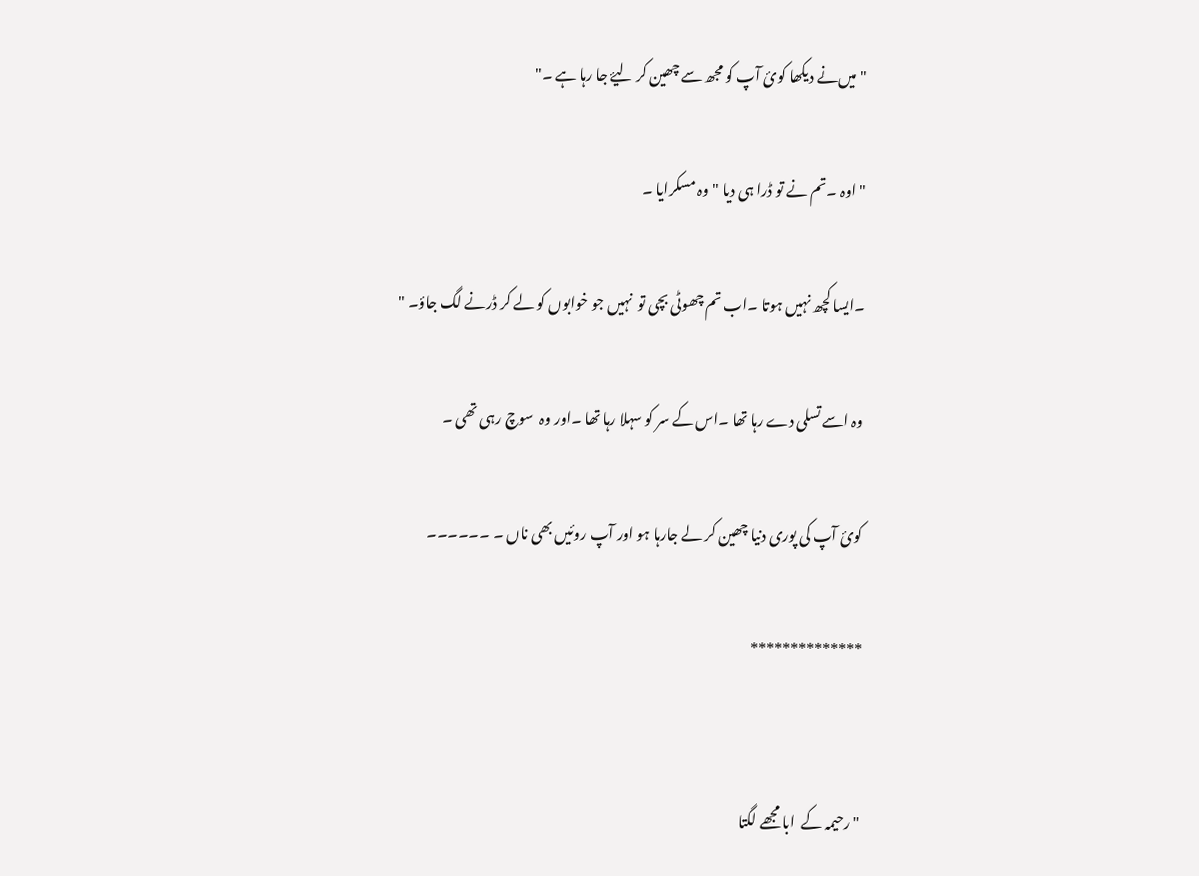"میں‌نے دیکھا کوئ آپ کو مجھ سے چھین کر لیۓ جا رہا ہے ۔"

" اوہ ۔تم نے تو ڈرا ہی دیا "وہ مسکرایا ۔

۔ایسا کچھ نہیں ہوتا ۔اب تم چھوٹی بچی تو  نہیں جو خوابوں کو لے کر ڈرنے لگ جاؤ۔ "

وہ اسے تسلی دے رہا تھا ۔اس کے سر کو سہلا رہا تھا ۔اور وہ  سوچ رہی تھی ۔

کوئ آپ کی پوری دنیا چھین کر لے جارہا ہو اور آپ روئیں بھی ناں ۔ ۔۔۔۔۔۔

**************


" رحیمہ کے  ابا مجھے لگتا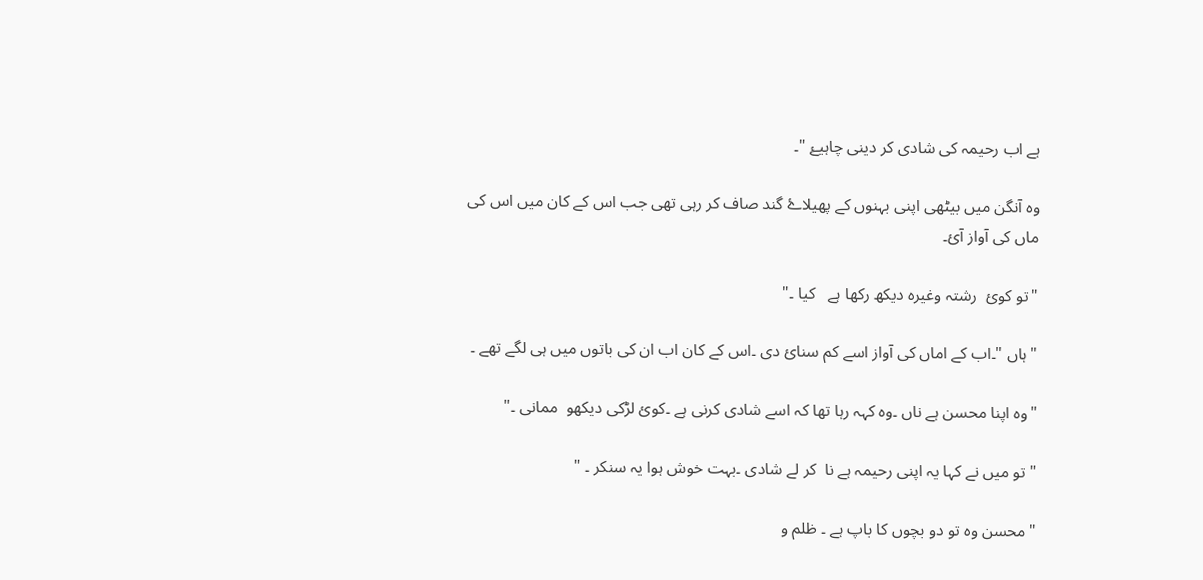ہے اب رحیمہ کی شادی کر دینی چاہیۓ "۔

وہ آنگن میں بیٹھی اپنی بہنوں کے پھیلاۓ گند صاف کر رہی تھی جب اس کے کان میں اس کی ماں کی آواز آئ۔

"تو کوئ  رشتہ وغیرہ دیکھ رکھا ہے   کیا ۔"

"ہاں "۔اب کے اماں کی آواز اسے کم سنائ دی ۔اس کے کان اب ان کی باتوں میں ہی لگے تھے ۔

"وہ اپنا محسن ہے ناں ۔وہ کہہ رہا تھا کہ اسے شادی کرنی ہے ۔کوئ لڑکی دیکھو  ممانی ۔"

" تو میں نے کہا یہ اپنی رحیمہ ہے نا  کر لے شادی ۔بہت خوش ہوا یہ سنکر ۔ "

"محسن وہ تو دو بچوں کا باپ ہے ۔ ظلم و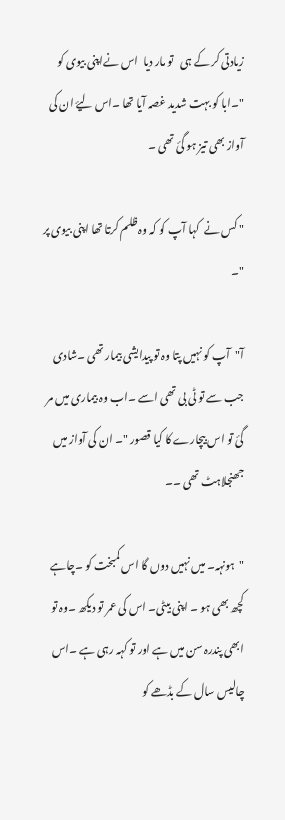زیادتی کر کے ہی   تو مار دیا  اس نےاپنی بیوی کو "۔ابا کو بہت شدید غصہ آیا تھا ۔اس لیۓ ان کی آواز بھی تیز ہو گئ تھی ۔

" کس نے  کہا آپ کو کہ وہ ظلم کرتا تھا اپنی بیوی پر "۔

آ"آپ کو نہیں پتا وہ تو پیدایشی بیمار تھی ۔شادی جب سے تو ٹی بی تھی اسے ۔اب وہ بیماری میں مر گئ تو اس بیچارے کا کیا قصور "۔ ان کی آواز میں جھنجلاہٹ تھی ۔۔

"ہونہہ۔ میں نہیں دوں گا اس کمبخت کو ۔چاہے کچھ بھی ہو ۔ اپنی بیٹی۔ اس کی عمر تو دیکھ ۔وہ تو ابھی پندرہ سن میں ہے اور تو کہہ رہی ہے ۔اس چالیس سال کے بڈھے کو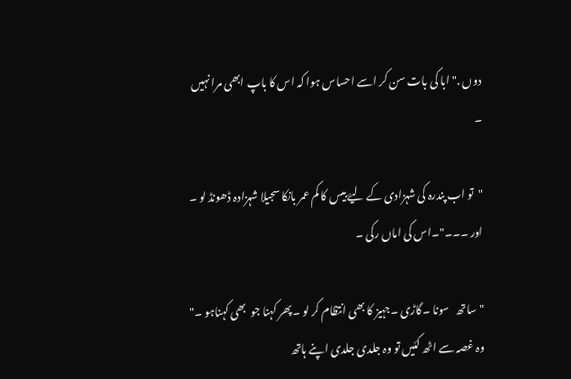دوں ." ابا کی بات سن کر اسے احساس ہوا کہ اس کا باپ ابھی مرا نہیں ۔

"تو اب پندرہ کی شہزادی کے لیۓ بیس کا کم عمر بانکا سجیلا شہزادہ ڈھونڈ لو ۔ اور ۔۔۔"۔اس کی اماں رکی ۔

"ساتھ   سونا ۔گاڑی ۔جہیز کا بھی انتظام کر لو ۔پھر کہنا جو  بھی کہناہو ۔" وہ غصہ سے اٹھ کئیں تو وہ جلدی جلدی اپنے ہاتھ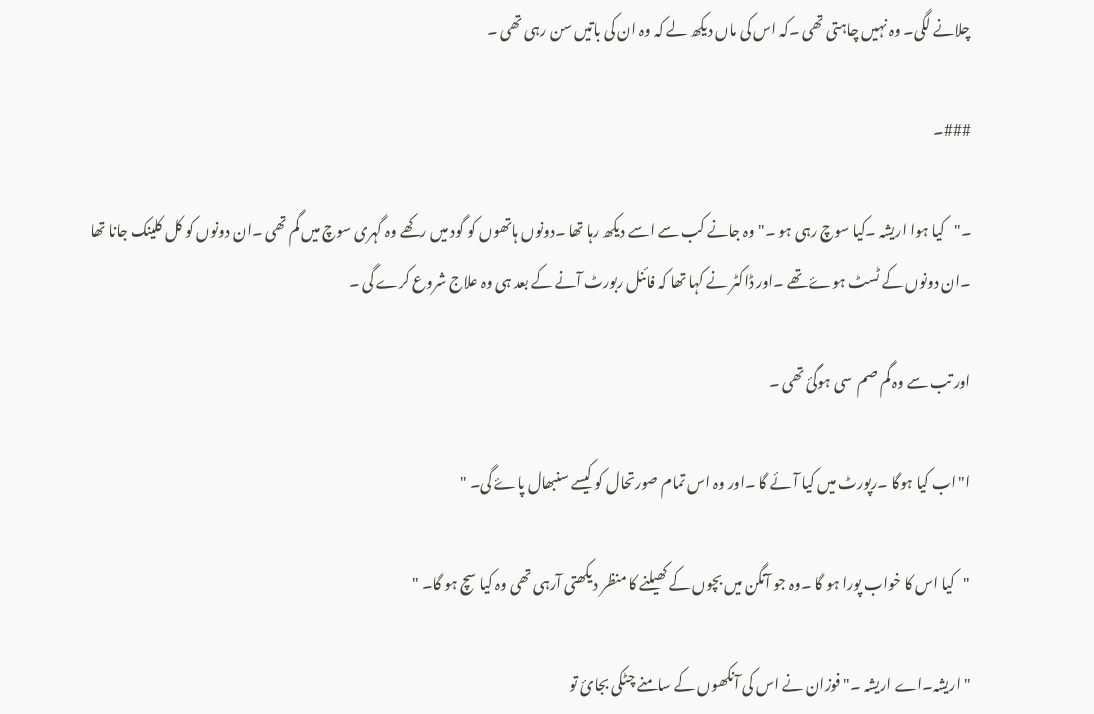چلانے لگی۔ وہ نہیں چاہتی تھی ۔کہ اس کی ماں دیکھ لے کہ وہ ان کی باتیں سن رہی تھی ۔

###۔

۔"کیا ہوا اریشہ ۔کیا سوچ رہی ہو ۔"وہ جانے کب سے اسے دیکھ رہا تھا ۔دونوں ہاتھوں کو گود میں رکھے وہ گہری سوچ میں گم تھی ۔ان دونوں کو کل کلینک جانا تھا ۔ان دونوں کے ٹسٹ ہوۓ تھے ۔اور ڈاکٹر نے کہا تھا کہ فائنل ربورٹ آنے کے بعد ہی وہ علاج شروع کرے گی ۔

اور تب سے وہ گم صم  سی ہوگئ تھی ۔

ا"اب کیا ہوگا ۔رپورٹ میں کیا آئے گا ۔اور وہ اس تمام صورتحال کو کیسے سنبھال پاۓ گی۔ "

"کیا اس کا خواب پورا ہو گا ۔وہ جو آنگن میں بچوں کے کھیلنے کا منظر دیکھتی آرہی تھی وہ کیا سچ ہو گا۔ "

" اریشہ۔اے اریشہ ۔" فوزان نے اس کی آنکھوں کے سامنے چٹکی بجائ تو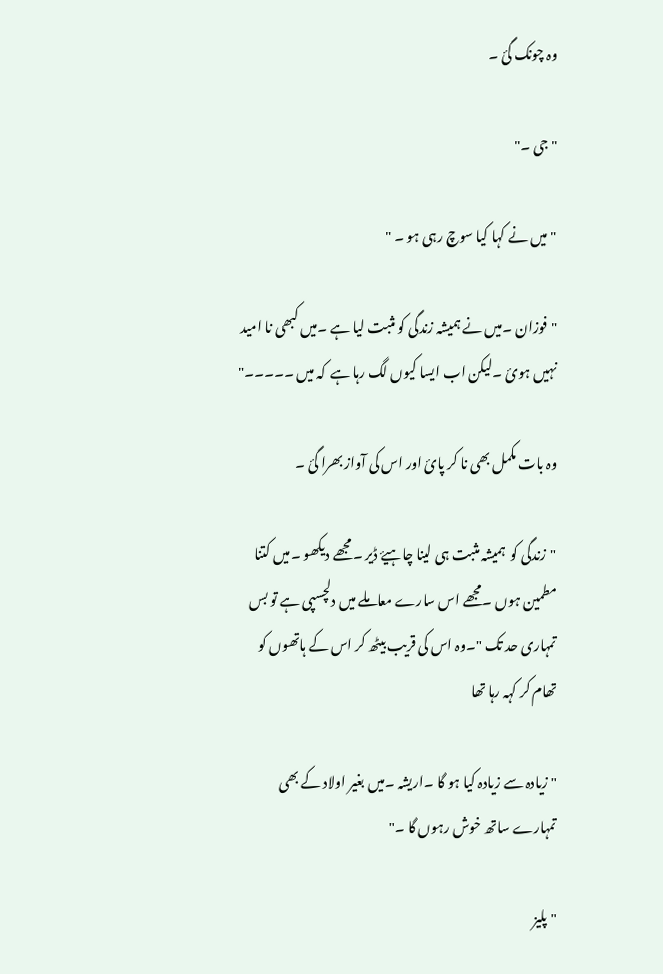وہ چونک گئ ۔

"جی ۔"

"میں نے کہا کیا سوچ رہی ہو ۔ "

"فوزان ۔میں نے ہمیشہ زندگی کو مثبت لیا ہے ۔میں کبھی نا امید نہیں ہوئ ۔لیکن اب ایسا کیوں لگ رہا ہے  کہ میں ۔۔۔۔۔"

وہ بات مکمل بھی نا کر پائ اور اس کی آواز بھرا گئ ۔

"زندگی کو  ہمیشہ مثبت ہی لینا چاہیۓ ڈیر ۔مجھے دیکھو ۔میں کتنا مطمین ہوں ۔مجھے اس سارے معاملے میں دلچسپی ہے تو بس تمہاری حد تک "۔وہ اس کی قریب بیٹھ کر اس کے ہاتھوں کو تھام کر کہہ رہا تھا

" زیادہ سے زیادہ کیا ہو گا ۔اریشہ ۔میں بغیر اولاد کے بھی تمہارے ساتھ خوش رہوں گا ۔"

"پلیز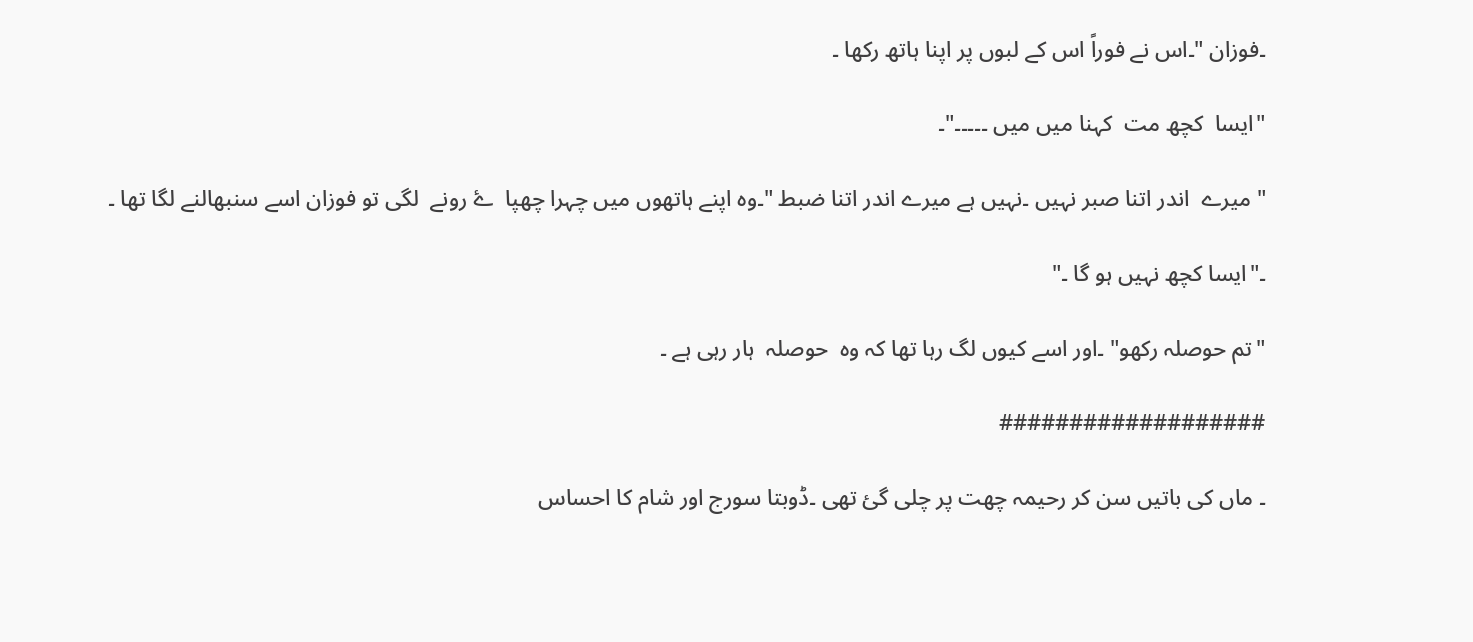۔فوزان "۔اس نے فوراً اس کے لبوں پر اپنا ہاتھ رکھا ۔

"ایسا  کچھ مت  کہنا میں میں ۔۔۔۔۔"۔

" میرے  اندر اتنا صبر نہیں ۔نہیں ہے میرے اندر اتنا ضبط "۔وہ اپنے ہاتھوں میں چہرا چھپا  ۓ رونے  لگی تو فوزان اسے سنبھالنے لگا تھا ۔

۔"ایسا کچھ نہیں ہو گا ۔"

"تم حوصلہ رکھو" ۔اور اسے کیوں لگ رہا تھا کہ وہ  حوصلہ  ہار رہی ہے ۔

###################

۔ ماں کی باتیں سن کر رحیمہ چھت پر چلی گئ تھی ۔ڈوبتا سورج اور شام کا احساس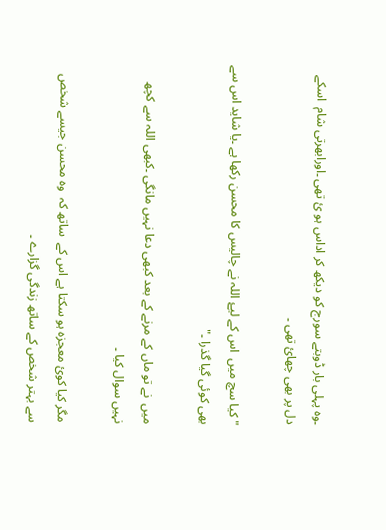۔وہ پہلی بار ڈوبتے سورج کو دیکھ کر اداس ہو ئ تھی ۔اورابھرتی شام  اسکے دل پر بھی چھائ تھی ۔

"کیا سچ میں  اس کے لیۓ اللہ نے چالیس کا محسن رکھا ہے ۔یا شاید اس سے بھی کوئی گیا گذرا ۔"

میں  نے تو ماں کے مرنے کے بعد کبھی دعا نہیں مانگی ۔کبھی اللہ سے کچھ نہیں سوال کیا ۔

مگر کیا کوئ معجزہ ہو سکتا ہے اس کے  ساتھ کہ  وہ محسن جیسے شخص سے بہتر شخص کے ساتھ زندگی گزارے ۔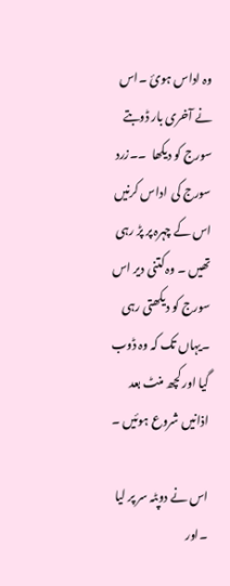وہ اداس ہوئ ۔اس نے آخری بار ڈوبتے سورج کو دیکھا  ۔۔زرد سورج کی  اداس کرنیں اس کے چہرہ پر پڑ رہی تھیں ۔ وہ کتنی دیر اس سورج کو دیکھتی رہی ۔یہاں تک کہ وہ ڈوب گیا اور کچھ منٹ بعد اذانیں شروع ہوئیں ۔

اس نے دوپٹہ سر پر لیا ۔اور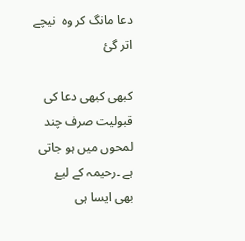دعا مانگ کر وہ  نیچے اتر گئ

کبھی کبھی دعا کی قبولیت صرف چند لمحوں میں ہو جاتی ہے ۔رحیمہ کے لیۓ بھی ایسا ہی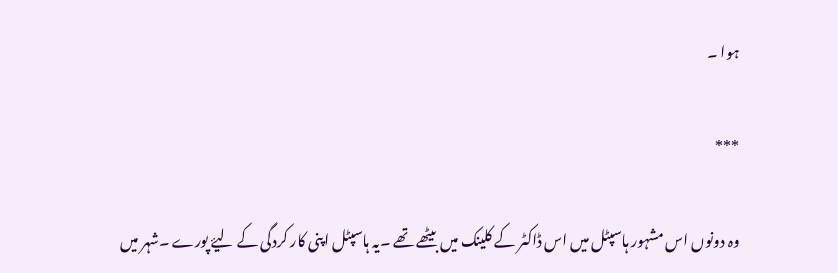ہوا ۔

***

وہ دونوں اس مشہور ہاسپٹل میں اس ڈاکٹر کے کلینک میں بیٹھے تھے ۔یہ ہاسپٹل اپنی کار کردگی کے لیۓ پورے ۔شہر میں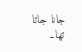جانا جاتا تھا۔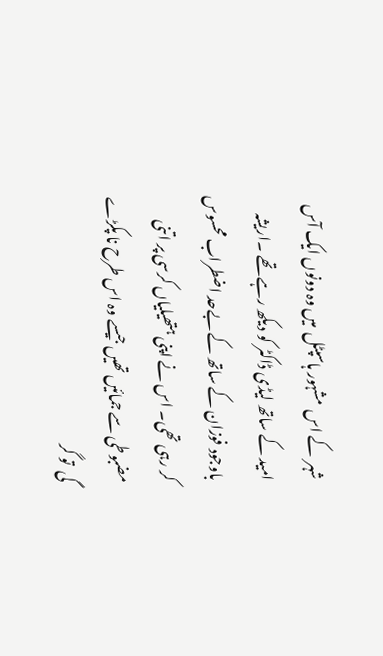شہر  کے اس  مشہور ہاسپٹل  میں وہ دونوں ایک آس امید کے ساتھ لیڈی ڈاکٹر کو دیکھ رہے تھے ۔اریشہ باوجود فوزان کے ساتھ کے بےحد اضطراب محسوس کر رہی تھی۔ اس نے اپنی ہتھیلیاں کرسی پر اتنی مضبوطی سے جمائیں تھیں جیسے وہ اس طرح نا پکڑے گی  تو گر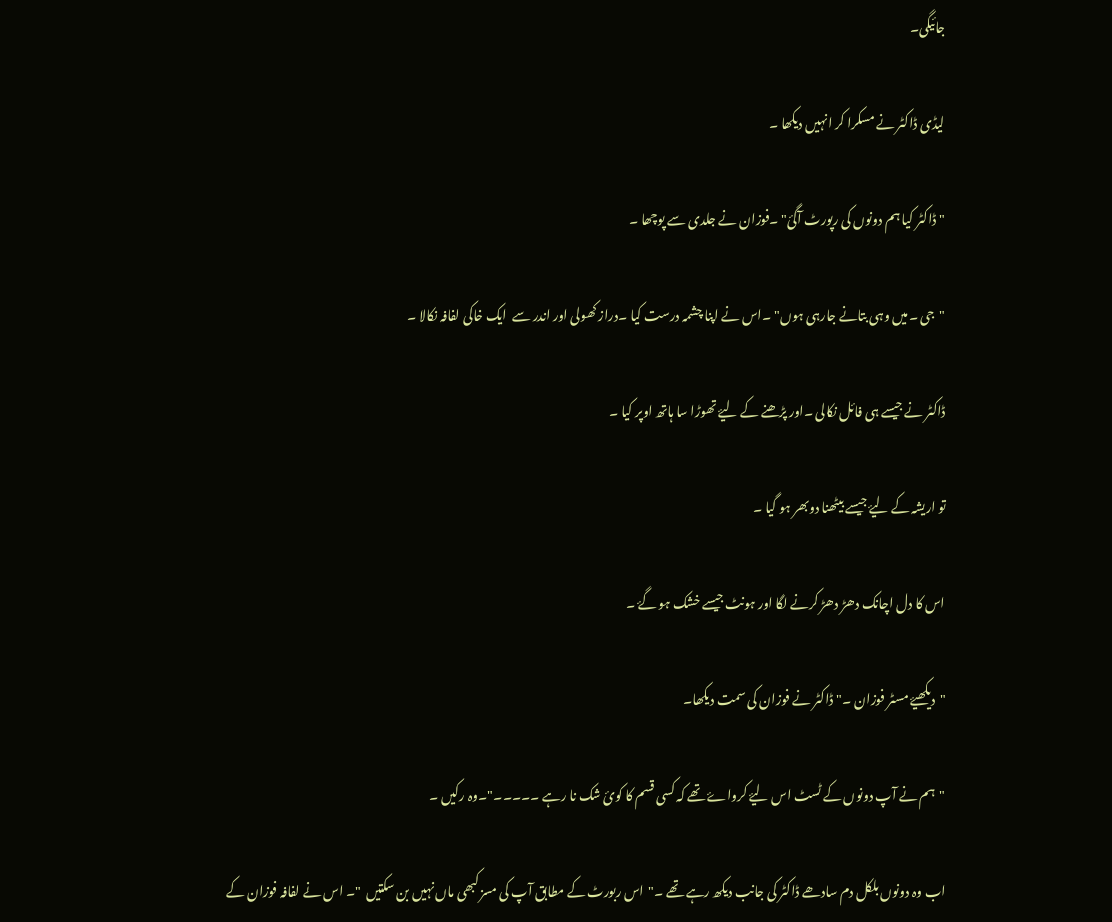جائیگی۔

لیڈی ڈاکٹر نے مسکرا کر انہیں دیکھا ۔

"ڈاکٹر کیا ہم دونوں کی رپورٹ آگئ" ۔فوزان نے جلدی سے پوچھا ۔

"جی ۔میں وہی بتانے جارہی ہوں" ۔اس نے اپنا چشمہ درست کیا ۔دراز کھولی اور اندر سے  ایک خاکی لفافہ نکالا ۔

ڈاکٹر نے جیسے ہی فائل نکالی ۔اور پڑھنے کے لیۓ تھوڑا سا ہاتھ اوپر کیا ۔

تو اریشہ کے لیۓ جیسے بیٹھنا دوبھر ہو گیا ۔

اس کا دل اچانک دھڑ دھڑ کرنے لگا اور ہونٹ جیسے خشک ہو گۓ ۔

"دیکھیۓ مسٹر فوزان ۔"ڈاکٹر نے فوزان کی سمت دیکھا۔

"ہم نے آپ دونوں کے ٹسٹ اس لیۓ کرواۓ تھے کہ کسی قسم کا کوئ شک نا رہے ۔۔۔۔۔"۔وہ رکیں ۔

اب وہ دونوں بلکل دم سادھے ڈاکٹر کی جانب دیکھ رہے تھے ۔"اس ربورٹ کے مطابق آپ کی مسز کبھی ماں نہیں بن سکتیں  "۔ اس نے لفافہ فوزان کے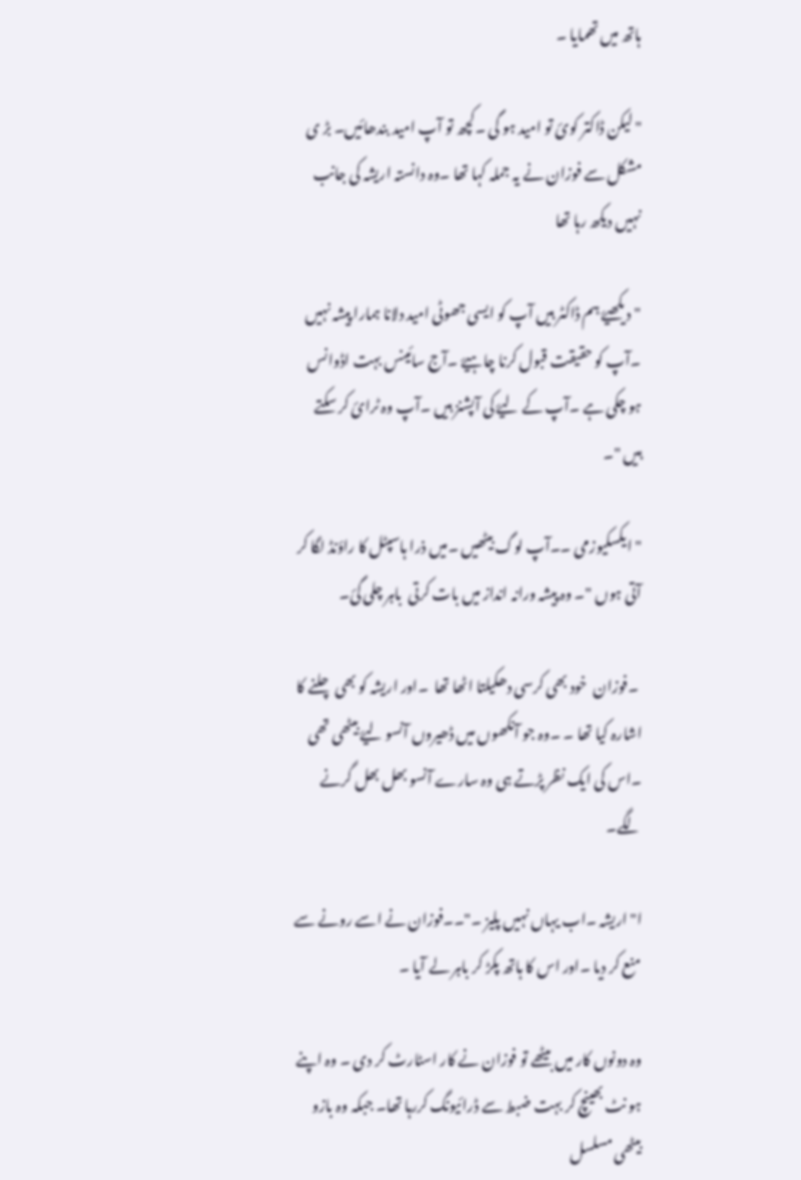ہاتھ میں تھمایا ۔

"لیکن ڈاکتر کوئ تو امید ہو گی ۔کچھ تو آپ امید بندھائیں۔ بڑ ی مشکل سے فوزان نے یہ جملہ کہا تھا ۔وہ دانستہ اریشہ کی جانب نہیں دیکھ رہا تھا

"دیکھیۓ ہم ڈاکٹر ہیں آپ کو ایسی جھوٹی امید دلانا ہمارا پیشہ نہیں ۔آپ کو حقیقت قبول کرنا چاہیۓ ۔آج سائینس بہت اڈوانس ہو چکی ہے ۔آپ کے لیۓ کی آپشنز ہیں ۔آپ وہ ٹرائ کر سکتے ہیں "۔

"ایکسکیوزمی ۔۔آپ لوگ بیٹھیں ۔میں ذرا ہاسپٹل کا راؤنڈ لگا کر آتی ہوں "۔ وہ پیشہ ورانہ انداز میں بات کرتی  باہر چلی گئ۔

 ۔فوزان  خود بھی کرسی دھکیلتا اٹھا تھا  ۔اور اریشہ کو بھی چلنے کا اشارہ کیا تھا ۔ ۔وہ جو آنکھوں میں ڈھیروں آنسو لیۓ بیٹھی تھی ۔اس کی ایک نظر پڑتے ہی وہ سارے آنسو بھل بھل گرنے لگے۔

ا"اریشہ ۔اب یہاں نہیں پلیز ۔"۔۔فوزان نے اسے رونے سے منع کر دیا ۔اور اس کا ہاتھ پکڑ کر باہر لے آیا ۔

وہ دونوں کار میں بیٹھے تو فوزان نے کار اسٹارٹ کر دی ۔ وہ اپنے ہو نٹ بھینچ کر بہت ضبط سے ڈرائیونگ کررہا تھا۔ جبکہ وہ بازو بیٹھی مسلسل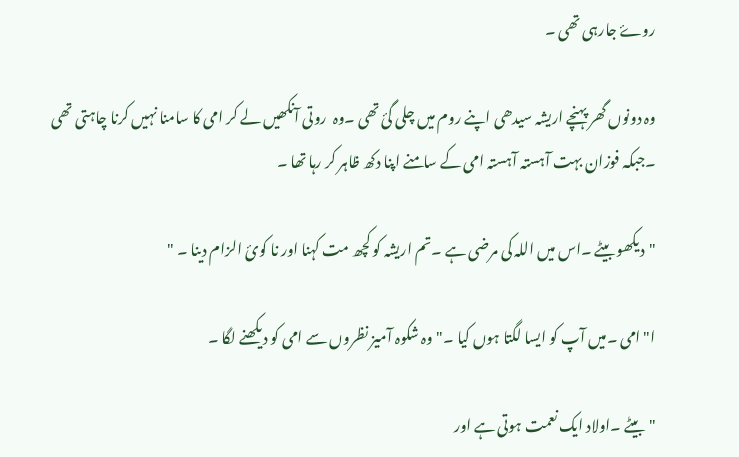روۓ جارہی تھی ۔

وہ دونوں گھر پہنچے اریشہ سیدھی اپنے روم میں چلی گئ تھی ۔وہ  روتی آنکھیں لے کر امی کا سامنا نہیں کرنا چاہتی تھی ۔جبکہ فوزان بہت آہستہ آہستہ امی کے سامنے اپنا دکھ ظاہر کر رہا تھا ۔

"دیکھو بیٹے ۔اس میں اللہ کی مرضی ہے ۔تم اریشہ کو کچھ مت کہنا اور نا کوئ الزام دینا ۔ "

ا"امی ۔میں آپ کو ایسا لگتا ہوں کیا ۔"وہ شکوہ آمیز نظروں سے امی کو دیکھنے لگا ۔

"بیٹے ۔اولاد ایک نعمت ہوتی ہے اور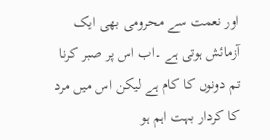اور نعمت سے محرومی بھی ایک آزمائش ہوتی ہے ۔اب اس پر صبر کرنا تم دونوں کا کام ہے لیکن اس میں مرد کا کردار بہت اہم ہو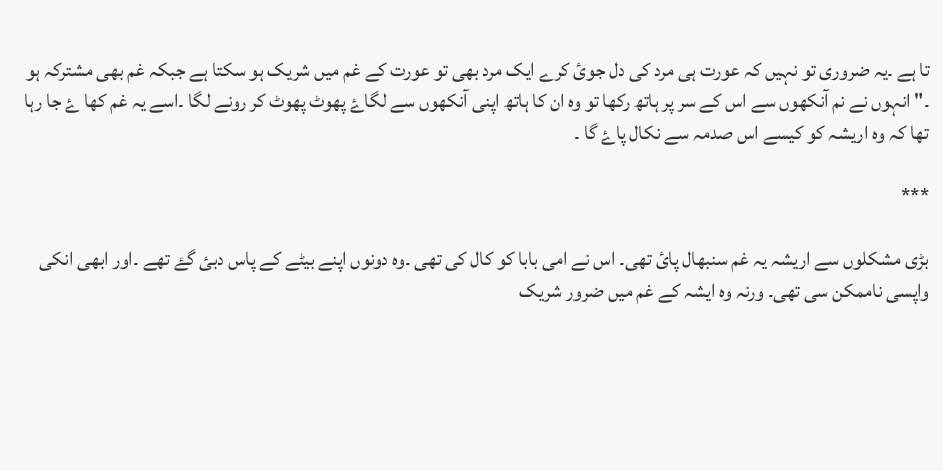تا ہے ۔یہ ضروری تو نہیں کہ عورت ہی مرد کی دل جوئ کرے ایک مرد بھی تو عورت کے غم میں شریک ہو سکتا ہے جبکہ غم بھی مشترکہ ہو ۔" انہوں نے نم آنکھوں سے اس کے سر پر ہاتھ رکھا تو وہ ان کا ہاتھ اپنی آنکھوں سے لگاۓ پھوٹ پھوٹ کر رونے لگا ۔اسے یہ غم کھا ۓ جا رہا تھا کہ وہ اریشہ کو کیسے اس صدمہ سے نکال پاۓ گا ۔

***

بڑی مشکلوں سے اریشہ یہ غم سنبھال پائ تھی۔ اس نے امی بابا کو کال کی تھی ۔وہ دونوں اپنے بیٹے کے پاس دبئ گۓ تھے ۔اور ابھی انکی واپسی ناممکن سی تھی۔ ورنہ وہ ایشہ کے غم میں ضرور شریک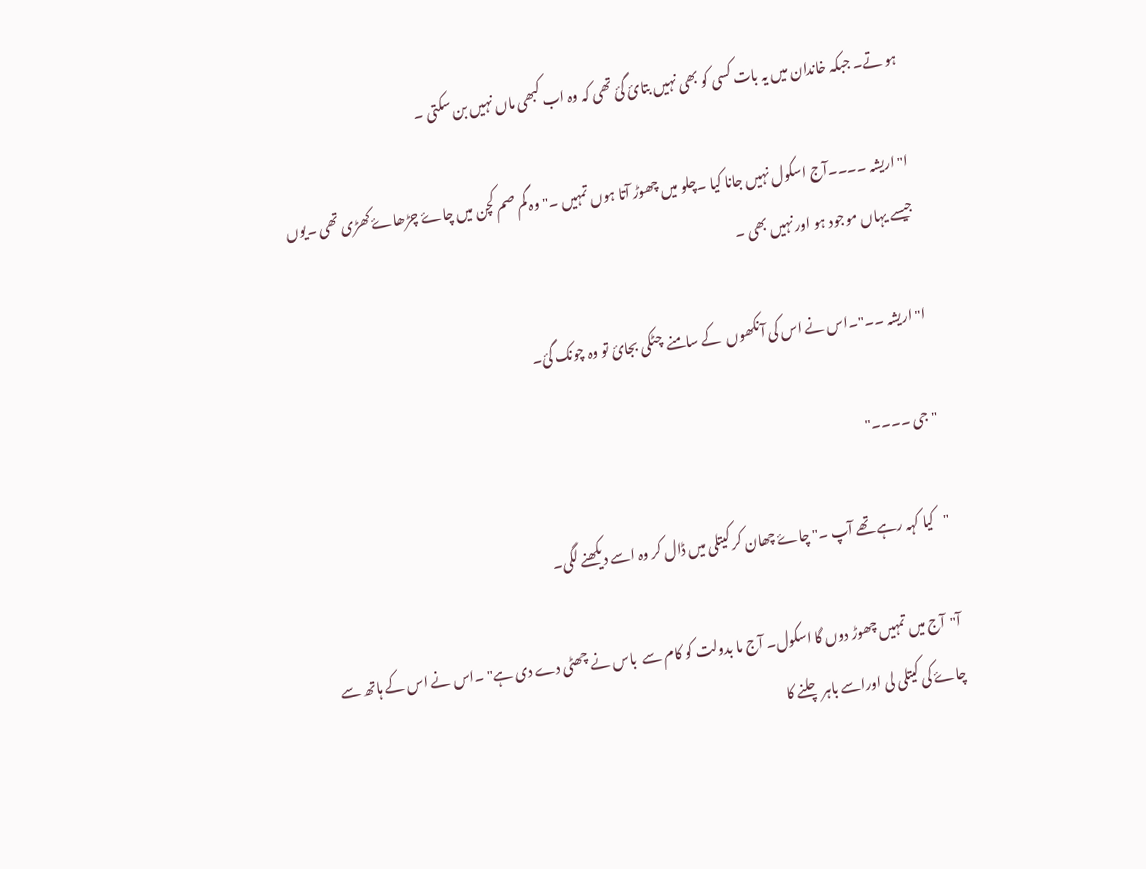ہو تے۔ جبکہ خاندان میں یہ بات کسی کو بھی نہیں بتائ گئ تھی کہ وہ اب کبھی ماں نہیں بن سکتی ۔

ا"اریشہ ۔۔۔۔آج اسکول نہیں جانا کیا ۔چلو میں چھوڑ آتا ہوں تمہیں ۔" وہ گم صم کچن میں چاۓ چڑھاۓ کھڑی تھی ۔یوں جیسے یہاں موجود ہو اور نہیں بھی ۔

ا"اریشہ ۔۔"۔اس نے اس کی آنکھوں  کے سامنے  چٹکی بجائ تو وہ چونک گئ۔

"جی ۔۔۔۔"

"کیا کہہ رہے تھے آپ ۔" چاۓ چھان کر کیتلی میں ڈال کر وہ اسے دیکھنے لگی۔

آ"آج میں تمہیں چھوڑ دوں گا اسکول۔ آج ما بدولت کو کام سے  باس نے چھٹی دے دی ہے" ۔اس نے اس کے ہاتھ سے چاۓ کی کیتلی لی اوراسے باہر چلنے کا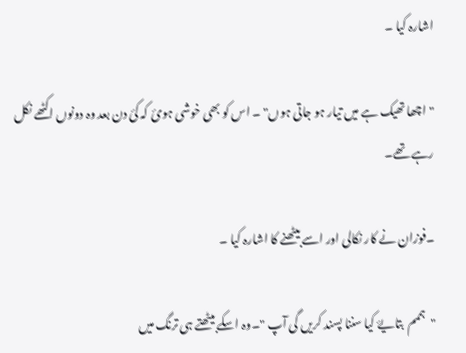اشارہ کیا ۔

"اچھا تھیک ہے میں تیار ہو جاتی ہوں" ۔ اس کو بھی خوشی ہوئ کہ کئ دن بعد وہ دونوں اکٹھے نکل رہے تھے۔

۔فوزان نے کار نکالی اور اسے بیٹھنے کا اشارہ کیا ۔

"ہممم  بتایۓ کیا سننا پسند کریں گی آپ "۔وہ اسکے بیٹھتے ہی ترنگ میں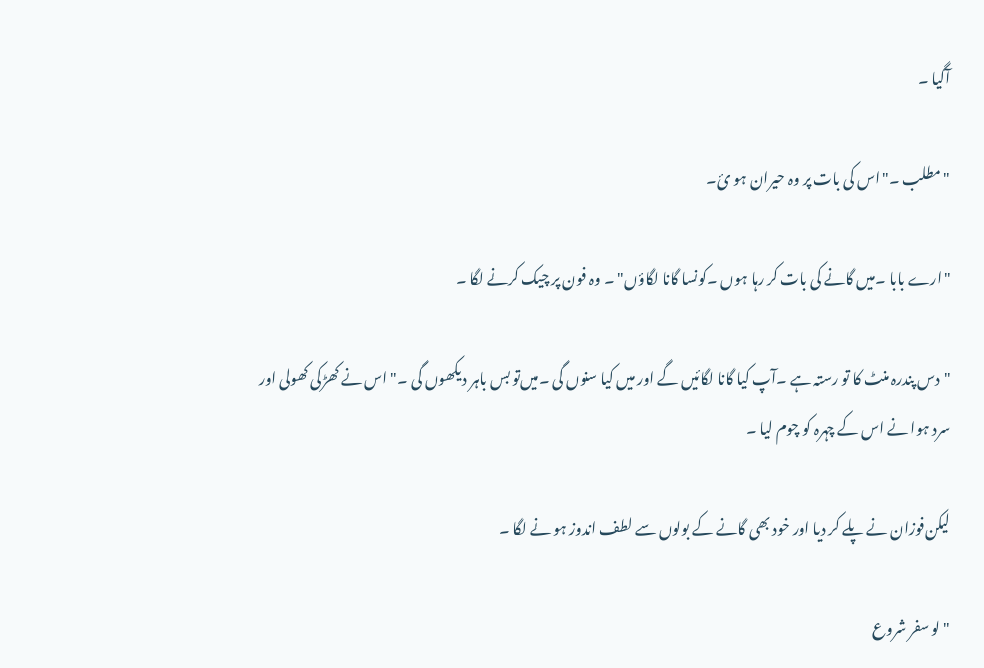آگیا ۔

"مطلب ۔"اس کی بات پر وہ حیران ہو ئ۔

"ارے بابا ۔میں گانے کی بات کر رہا ہوں ۔کونسا گانا لگاؤں" ۔ وہ فون پر چیک کرنے لگا ۔

"دس پندرہ منٹ کا تو رستہ ہے ۔آپ کیا گانا لگائیں گے اور میں کیا سنوں گی ۔میں‌تو بس باہر دیکھوں گی ۔" اس نے کھڑکی کھولی اور سرد ہوا نے اس کے چہرہ کو چوم لیا ۔

لیکن‌فوزان نے پلے کر دیا اور خود بھی گانے کے بولوں سے لطف اندوز ہو نے لگا ۔

"لو سفر شروع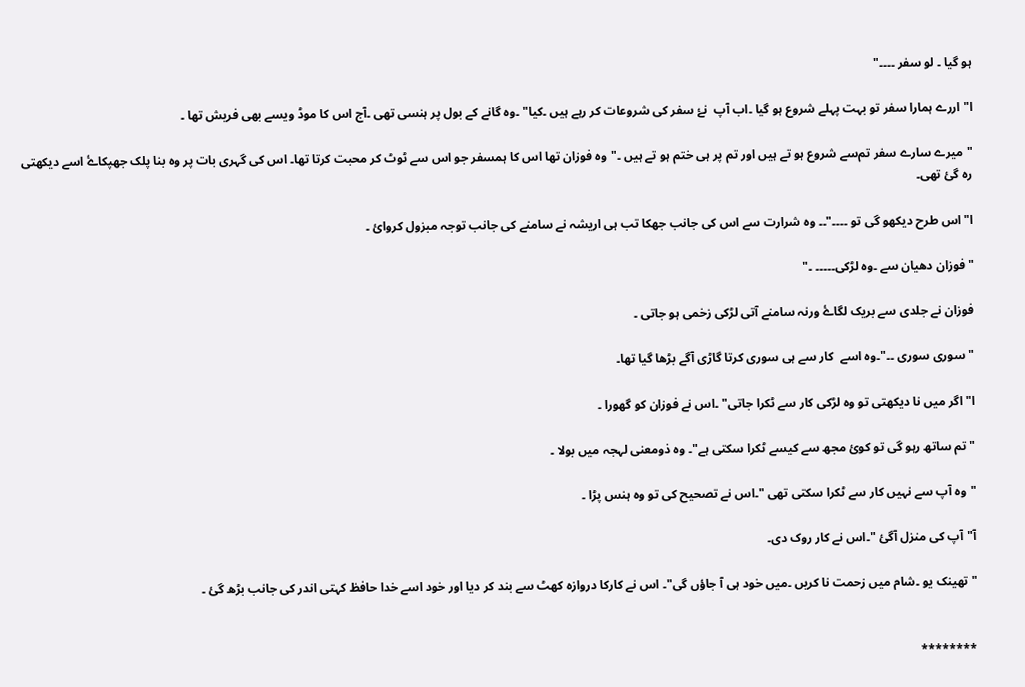ہو گیا ۔ لو سفر ۔۔۔۔"

ا"اررے ہمارا سفر تو بہت پہلے شروع ہو گیا ۔اب آپ  نۓ سفر کی شروعات کر رہے ہیں ۔کیا" ۔وہ گانے کے بول پر ہنسی تھی ۔آج اس کا موڈ ویسے بھی فریش تھا ۔

"میرے سارے سفر تم‌سے شروع ہو تے ہیں اور تم پر ہی ختم ہو تے ہیں ۔"وہ فوزان تھا اس کا ہمسفر جو اس سے ٹوٹ کر محبت کرتا تھا۔ اس کی گہری بات پر وہ بنا پلک جھپکاۓ اسے دیکھتی رہ گئ تھی۔

ا"اس طرح دیکھو گی تو ۔۔۔۔"۔۔ وہ شرارت سے اس کی جانب جھکا تب ہی اریشہ نے سامنے کی جانب توجہ مبزول کروائ ۔

"فوزان دھیان سے ۔وہ لڑکی۔۔۔۔۔ ۔"

فوزان نے جلدی سے بریک لگاۓ ورنہ سامنے آتی لڑکی زخمی ہو جاتی ۔

"سوری سوری ۔۔"۔وہ اسے  کار سے ہی سوری کرتا گاڑی آگے بڑھا گیا تھا۔

ا"اگر میں نا دیکھتی تو وہ لڑکی کار سے ٹکرا جاتی" ۔اس نے فوزان کو گھورا ۔

"تم ساتھ رہو گی تو کوئ مجھ سے کیسے ٹکرا سکتی ہے"۔ وہ ذومعنی لہجہ میں بولا ۔

"وہ آپ سے نہیں کار سے ٹکرا سکتی تھی "۔اس نے تصحیح کی تو وہ ہنس پڑا ۔

آ"آپ کی منزل آگئ "۔اس نے کار روک دی۔

"تھینک یو ۔شام میں زحمت نا کریں ۔میں خود ہی آ جاؤں گی"۔ اس نے کارکا دروازہ کھٹ سے بند کر دیا اور خود اسے خدا حافظ کہتی اندر کی جانب بڑھ گئ ۔


********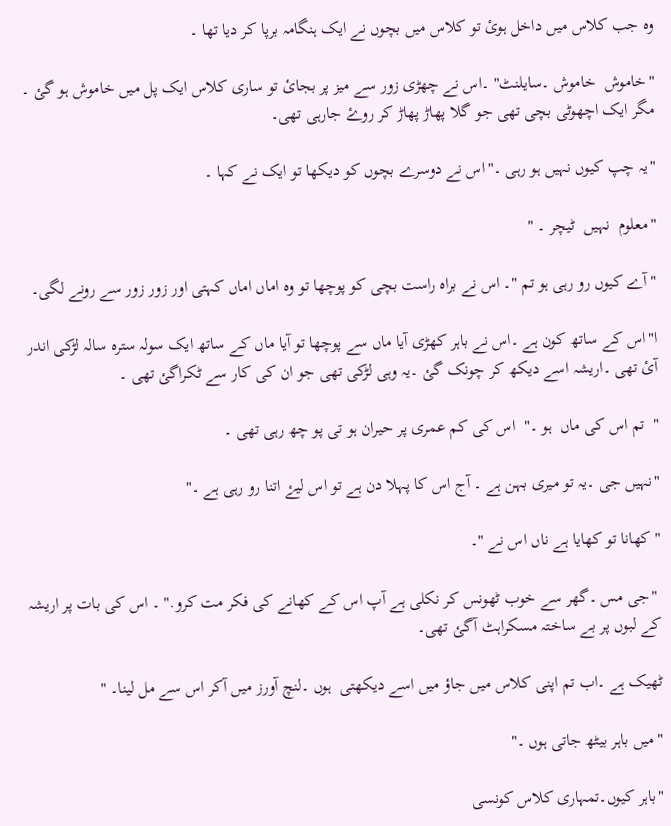وہ جب کلاس میں داخل ہوئ تو کلاس میں بچوں نے ایک ہنگامہ برپا کر دیا تھا ۔

"خاموش  خاموش ۔سایلنٹ" ۔اس نے چھڑی زور سے میز پر بجائ تو ساری کلاس ایک پل میں خاموش ہو گئ ۔ مگر ایک اچھوٹی بچی تھی جو گلا پھاڑ پھاڑ کر روۓ جارہی تھی۔

"یہ چپ کیوں نہیں ہو رہی ۔"اس نے دوسرے بچوں کو دیکھا تو ایک نے کہا ۔

"معلوم  نہیں  ٹیچر ۔ "

"آے کیوں رو رہی ہو تم "۔ اس نے براہ راست بچی کو پوچھا تو وہ اماں اماں کہتی اور زور زور سے رونے لگی۔

ا"اس کے ساتھ کون ہے ۔اس نے باہر کھڑی آیا ماں سے پوچھا تو آیا ماں کے ساتھ ایک سولہ سترہ سالہ لڑکی اندر آئ تھی ۔اریشہ اسے دیکھ کر چونک گئ ۔یہ وہی لڑکی تھی جو ان کی کار سے ٹکراگئ تھی ۔

"  تم اس کی ماں  ہو ۔"  اس کی کم عمری پر حیران ہو تی پو چھ رہی تھی ۔

"نہیں جی ۔یہ تو میری بہن ہے ۔ آج اس کا پہلا دن ہے تو اس لیۓ اتنا رو رہی ہے ۔"

"کھانا تو کھایا ہے ناں اس نے "۔

 "جی مس ۔گھر سے خوب ٹھونس کر نکلی ہے آپ اس کے کھانے کی فکر مت کرو." ۔ اس کی بات پر اریشہ کے لبوں پر بے ساختہ مسکراہٹ آگئ تھی۔

ٹھیک ہے ۔اب تم اپنی کلاس میں جاؤ میں اسے دیکھتی  ہوں ۔لنچ آورز میں آکر اس سے مل لینا۔ "

"میں باہر بیٹھ جاتی ہوں ۔"

"باہر کیوں‌۔تمہاری کلاس کونسی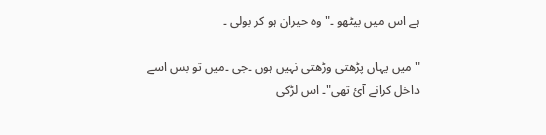ہے اس میں بیٹھو ۔" وہ حیران ہو کر بولی ۔

"میں یہاں پڑھتی وڑھتی نہیں ہوں ۔جی ۔میں تو بس اسے داخل کرانے آئ تھی"۔ اس لڑکی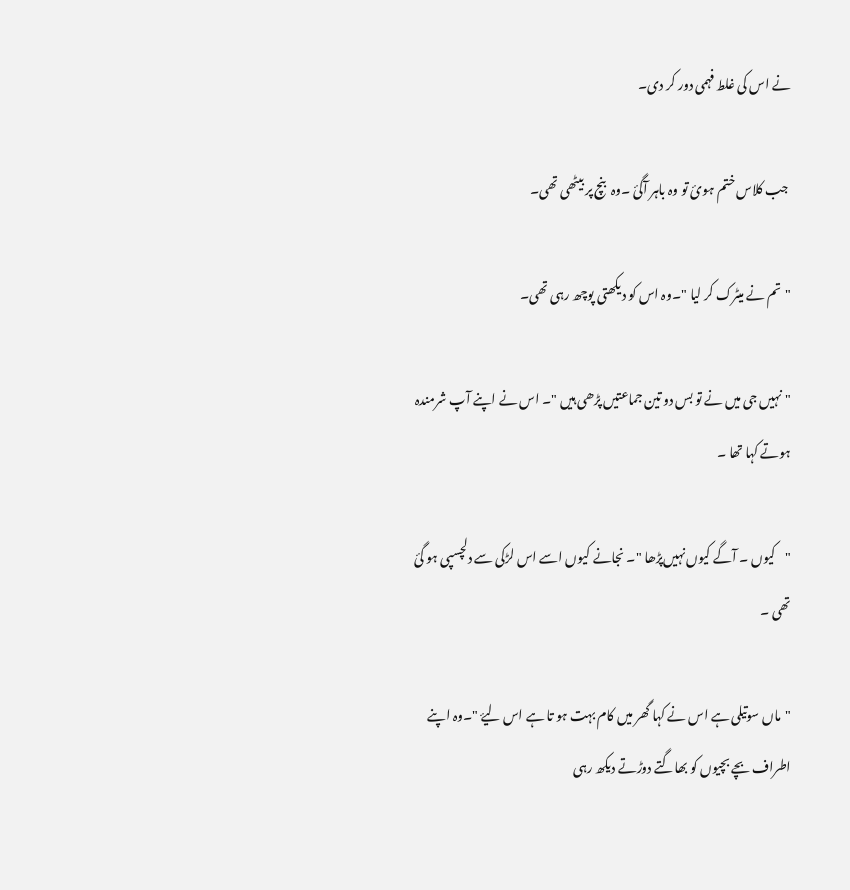نے اس کی غلط فہمی دور کر دی۔

 جب کلاس ختم ہوئ تو وہ باہر آگئ ۔وہ  بنچ پر بیٹھی تھی۔

"تم نے میٹرک کر لیا "۔وہ اس کو دیکھتی پوچھ رہی تھی۔

"نہیں جی میں نے تو بس دو تین جماعتیں پڑھی ہیں "۔ اس نے اپنے آپ شرمندہ ہوتے کہا تھا ۔

"کیوں ۔ آگے کیوں‌نہیں‌پڑھا "۔ نجانے کیوں اسے اس لڑکی سے دلچسپی ہو گئ تھی ۔

"ماں سوتیلی ہے اس نے کہا گھر میں کام بہت ہو تا ہے اس لیۓ "۔وہ اپنے اطراف بچے بچیوں کو بھاگتے دوڑتے دیکھ رہی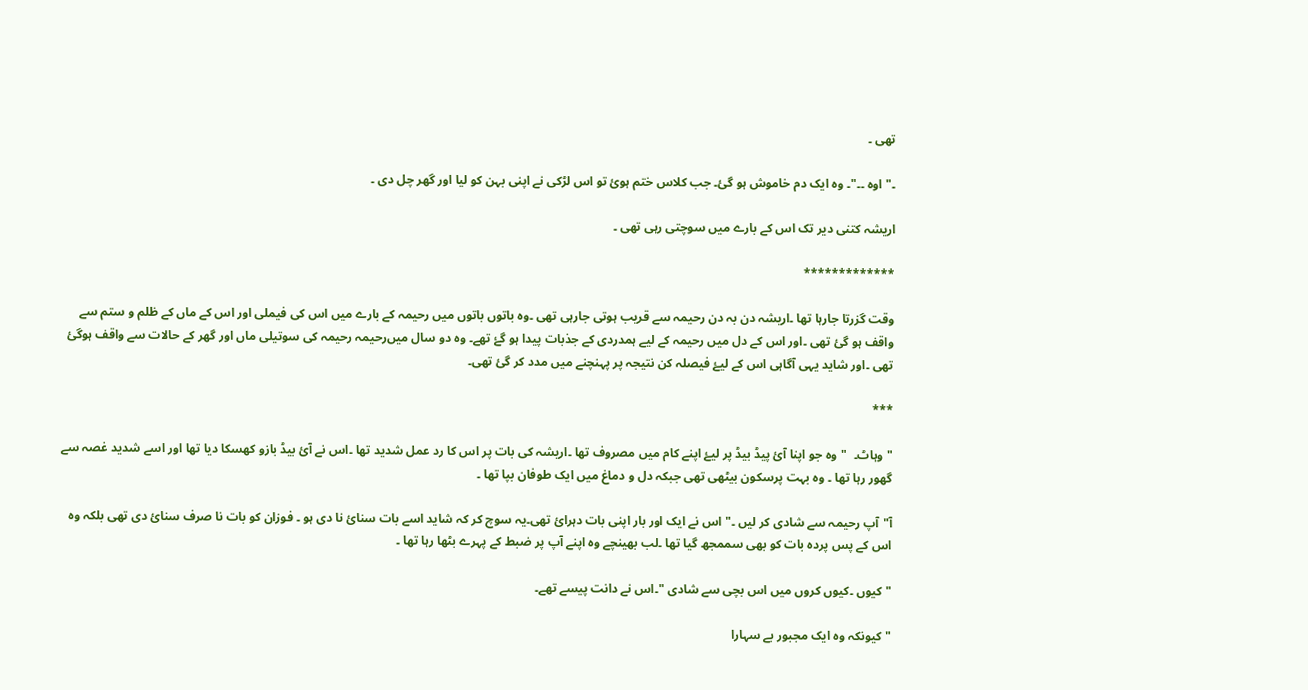تھی ۔

۔" اوہ ۔۔"۔ وہ ایک دم خاموش ہو گئ۔ جب کلاس ختم ہوئ تو اس لڑکی نے اپنی بہن کو لیا اور گھر چل دی ۔

اریشہ کتنی دیر تک اس کے بارے میں سوچتی رہی تھی ۔

*************

وقت گزرتا جارہا تھا ۔اریشہ دن بہ دن رحیمہ سے قریب ہوتی جارہی تھی ۔وہ باتوں باتوں میں رحیمہ کے بارے میں اس کی فیملی اور اس کے ماں کے ظلم و ستم سے واقف ہو گئ تھی ۔اور اس کے دل میں رحیمہ کے لیے ہمدردی کے جذبات پیدا ہو گۓ تھے۔ وہ دو سال میں‌رحیمہ رحیمہ کی سوتیلی ماں اور گھر کے حالات سے واقف ہوگئ تھی ۔اور شاید یہی آگاہی اس کے لیۓ فیصلہ کن نتیجہ پر پہنچنے میں مدد کر گئ تھی۔

***

"وہاٹ۔  "وہ جو اپنا آئ پیڈ بیڈ پر لیۓ اپنے کام میں مصروف تھا ۔اریشہ کی بات پر اس کا رد عمل شدید تھا ۔اس نے آئ بیڈ بازو کھسکا دیا تھا اور اسے شدید غصہ سے گھور رہا تھا ۔ وہ بہت پرسکون بیٹھی تھی جبکہ دل و دماغ میں ایک طوفان بپا تھا ۔

آ"آپ رحیمہ سے شادی کر لیں ۔" اس نے ایک اور بار اپنی بات دہرائ تھی۔یہ سوچ کر کہ شاید اسے بات سنائ نا دی ہو ۔ فوزان کو بات نا صرف سنائ دی تھی بلکہ وہ اس کے پس پردہ بات کو بھی سممجھ گیا تھا ۔لب بھینچے وہ اپنے آپ پر ضبط کے پہرے بٹھا رہا تھا ۔

"کیوں ۔کیوں کروں میں اس بچی سے شادی "۔اس نے دانت پیسے تھے۔

"کیونکہ وہ ایک مجبور بے سہارا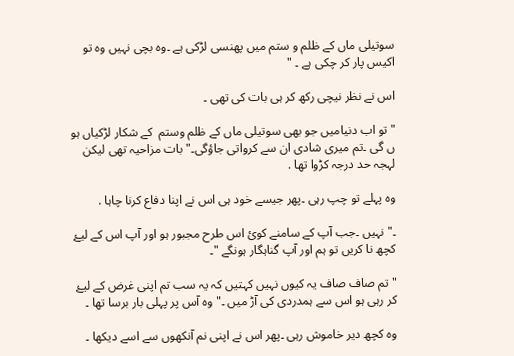سوتیلی ماں کے ظلم و ستم میں پھنسی لڑکی ہے ۔وہ بچی نہیں وہ تو اکیس پار کر چکی ہے ۔ "

اس نے نظر نیچی رکھ کر ہی بات کی تھی ۔

"تو اب دنیامیں جو بھی سوتیلی ماں کے ظلم وستم  کے شکار لڑکیاں ہو ں گی ۔تم میری شادی ان سے کرواتی جاؤگی۔" بات مزاحیہ تھی لیکن لہجہ حد درجہ کڑوا تھا .

وہ پہلے تو چپ رہی ۔پھر جیسے خود ہی اس نے اپنا دفاع کرنا چاہا .

۔" نہیں ۔جب آپ کے سامنے کوئ اس طرح مجبور ہو اور آپ اس کے لیۓ کچھ نا کریں تو ہم اور آپ گناہگار ہونگے "۔

"تم صاف صاف یہ کیوں نہیں کہتیں کہ یہ سب تم اپنی غرض کے لیۓ کر رہی ہو اس سے ہمدردی کی آڑ میں ۔" وہ آس پر پہلی بار برسا تھا ۔

وہ کچھ دیر خاموش رہی ۔پھر اس نے اپنی نم آنکھوں سے اسے دیکھا ۔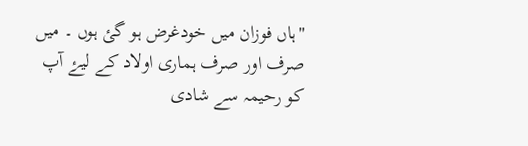"ہاں فوزان میں خودغرض ہو گئ ہوں ۔ میں صرف اور صرف ہماری اولاد کے لیۓ آپ کو رحیمہ سے شادی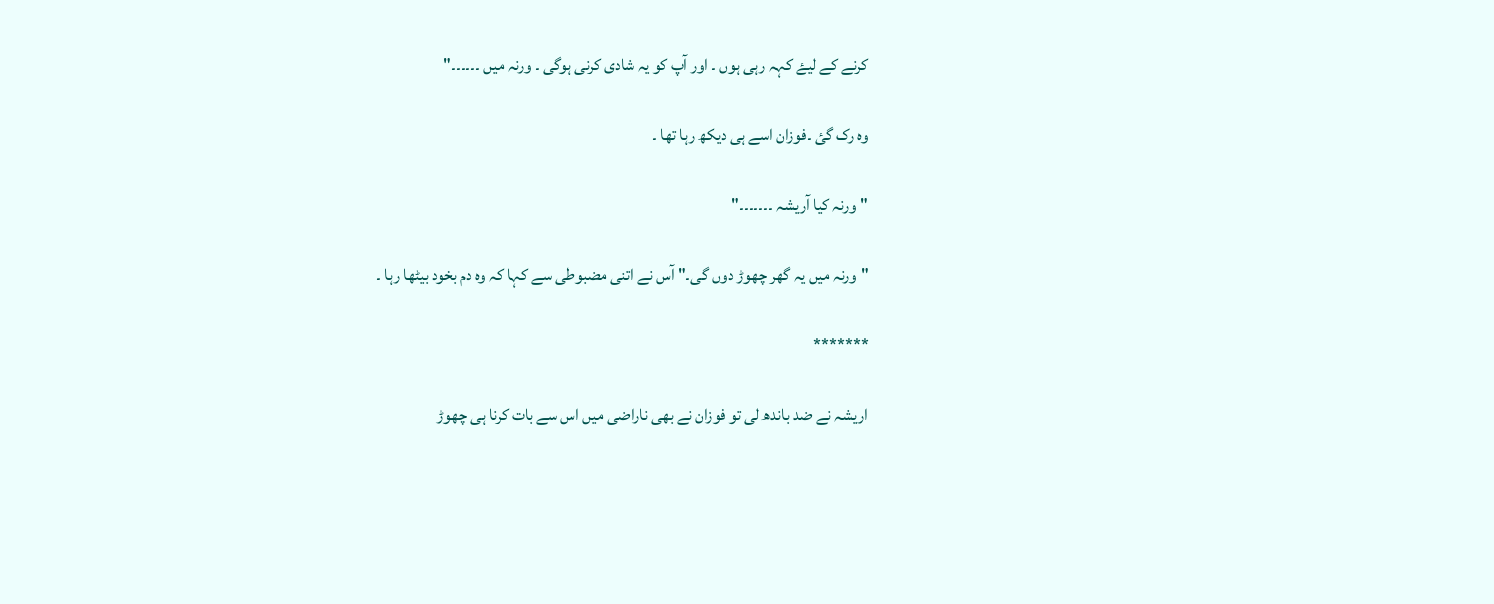کرنے کے لیۓ کہہ رہی ہوں ۔ اور آپ کو یہ شادی کرنی ہوگی ۔ ورنہ میں ۔۔۔۔۔۔"

وہ رک گئ ۔فوزان اسے ہی دیکھ رہا تھا ۔

"ورنہ کیا آریشہ ۔۔۔۔۔۔۔"

"ورنہ میں یہ گھر چھوڑ دوں گی۔" آس نے اتنی مضبوطی سے کہا کہ وہ دم بخود بیٹھا رہا ۔

*******

اریشہ نے ضد باندھ لی تو فوزان نے بھی ناراضی میں اس سے بات کرنا ہی چھوڑ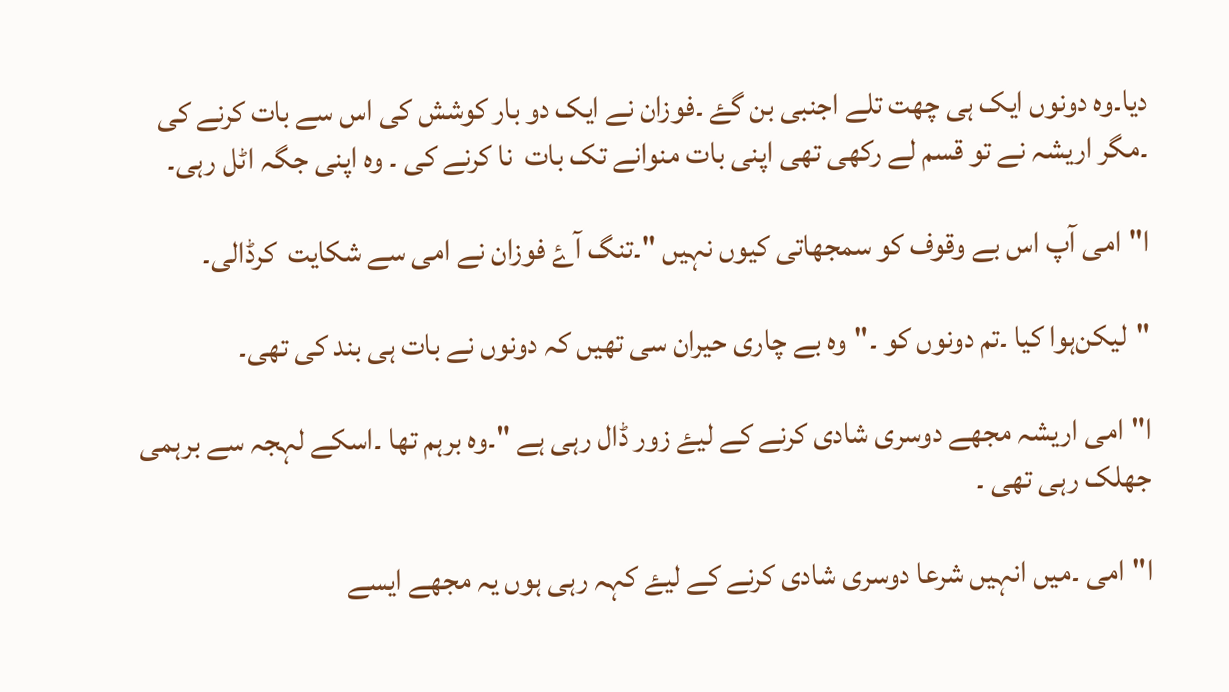دیا۔وہ دونوں ایک ہی چھت تلے اجنبی بن گۓ ۔فوزان نے ایک دو بار کوشش کی اس سے بات کرنے کی ۔مگر اریشہ نے تو قسم لے رکھی تھی اپنی بات منوانے تک بات  نا کرنے کی ۔ وہ اپنی جگہ اٹل رہی۔

ا"امی آپ اس بے وقوف کو سمجھاتی کیوں نہیں "۔تنگ آۓ فوزان نے امی سے شکایت  کرڈالی۔

"لیکن‌ہوا کیا ۔تم دونوں کو ۔"وہ بے چاری حیران سی تھیں کہ دونوں نے بات ہی بند کی تھی۔

ا"امی اریشہ مجھے دوسری شادی کرنے کے لیۓ زور ڈال رہی ہے "۔وہ برہم تھا ۔اسکے لہجہ سے برہمی جھلک رہی تھی ۔

ا"امی ۔میں انہیں شرعا دوسری شادی کرنے کے لیۓ کہہ رہی ہوں یہ مجھے ایسے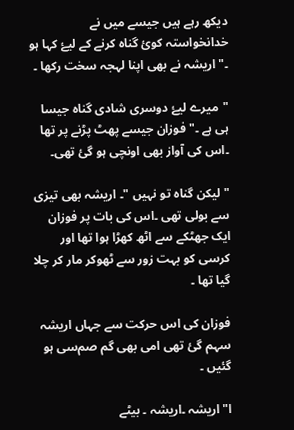دیکھ رہے ہیں جیسے میں نے خدانخواستہ کوئ گناہ کرنے کے لیۓ کہا ہو ۔"اریشہ نے بھی اپنا لہجہ سخت رکھا ۔

"میرے لیۓ دوسری شادی گناہ جیسا ہی ہے ۔"فوزان جیسے پھٹ پڑنے پر تھا ۔اس کی آواز بھی اونچی ہو گئ تھی۔

" لیکن گناہ تو نہیں "۔ اریشہ بھی تیزی سے بولی تھی ۔اس کی بات پر فوزان ایک جھٹکے سے اٹھ کھڑا ہوا تھا اور کرسی کو بہت زور سے ٹھوکر مار کر چلا گیا تھا ۔

فوزان کی اس حرکت سے جہاں اریشہ سہم گئ تھی امی بھی گم صم‌سی ہو گئیں ۔

ا"اریشہ ۔اریشہ ۔ بیٹے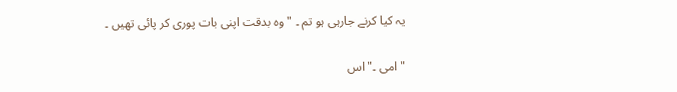یہ کیا کرنے جارہی ہو تم ۔ "وہ بدقت اپنی بات پوری کر پائی تھیں ۔

"امی ۔"اس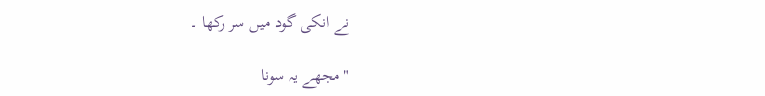نے انکی گود میں سر رکھا ۔

"مجھے یہ سونا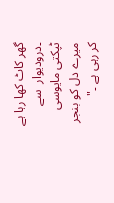گھر کاٹ کھا رہا ہے ۔درودیوار  سے ٹپکتی مایوسی  میرے دل کو بنجر کر رہی ہے ۔"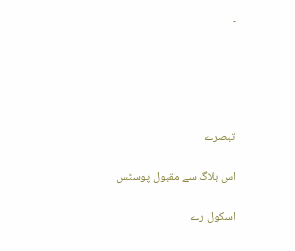۔





تبصرے

اس بلاگ سے مقبول پوسٹس

اسکول رے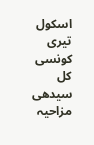اسکول تیری کونسی کل سیدھی مزاحیہ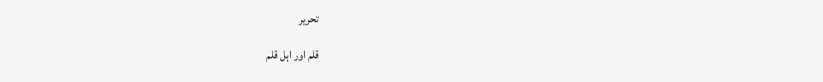تحریر

قلم اور اہل قلم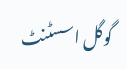گوگل اسسٹنٹ